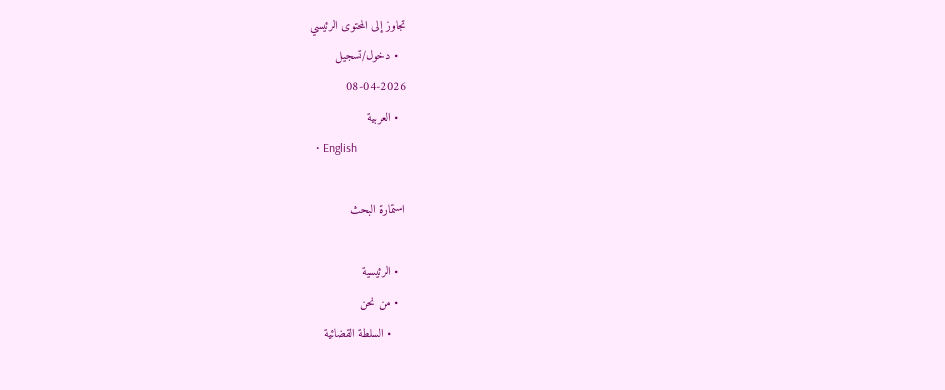تجاوز إلى المحتوى الرئيسي
  • دخول/تسجيل
08-04-2026
  • العربية
  • English

استمارة البحث

  • الرئيسية
  • من نحن
    • السلطة القضائية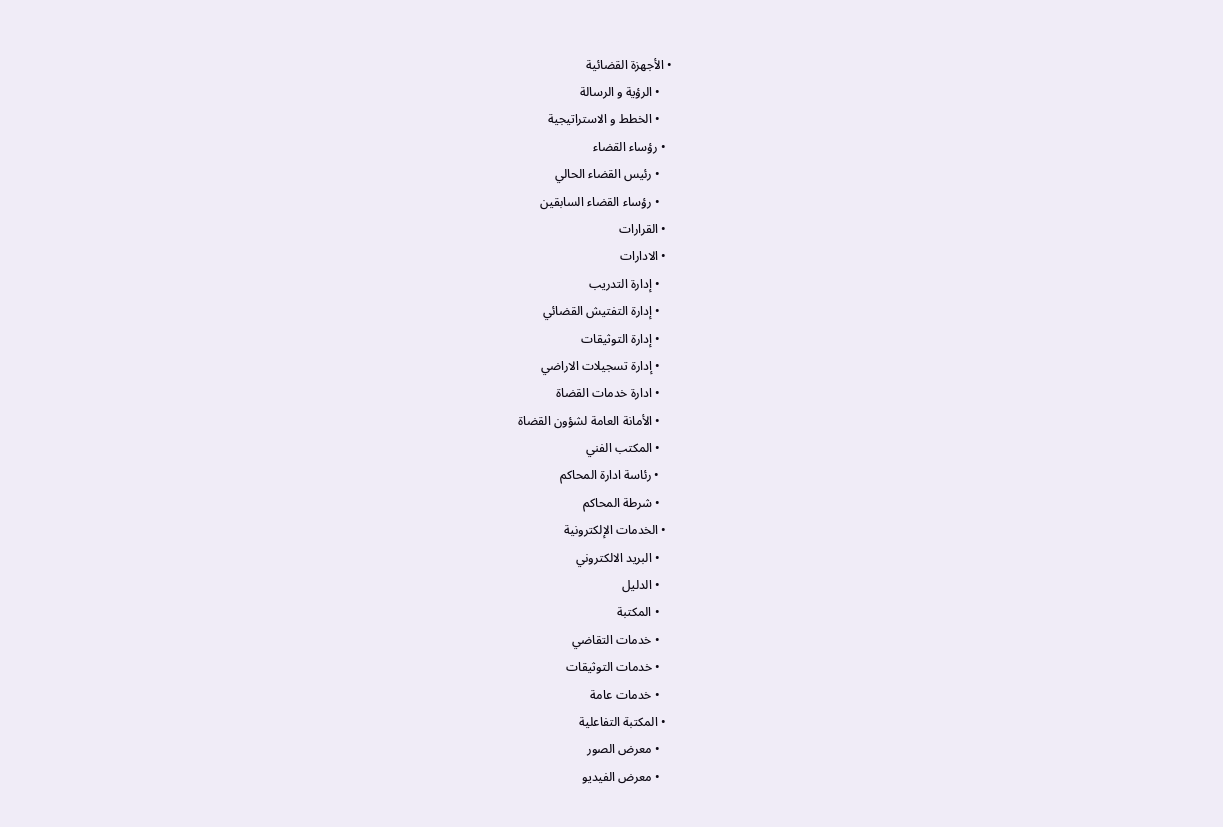• الأجهزة القضائية
    • الرؤية و الرسالة
    • الخطط و الاستراتيجية
  • رؤساء القضاء
    • رئيس القضاء الحالي
    • رؤساء القضاء السابقين
  • القرارات
  • الادارات
    • إدارة التدريب
    • إدارة التفتيش القضائي
    • إدارة التوثيقات
    • إدارة تسجيلات الاراضي
    • ادارة خدمات القضاة
    • الأمانة العامة لشؤون القضاة
    • المكتب الفني
    • رئاسة ادارة المحاكم
    • شرطة المحاكم
  • الخدمات الإلكترونية
    • البريد الالكتروني
    • الدليل
    • المكتبة
    • خدمات التقاضي
    • خدمات التوثيقات
    • خدمات عامة
  • المكتبة التفاعلية
    • معرض الصور
    • معرض الفيديو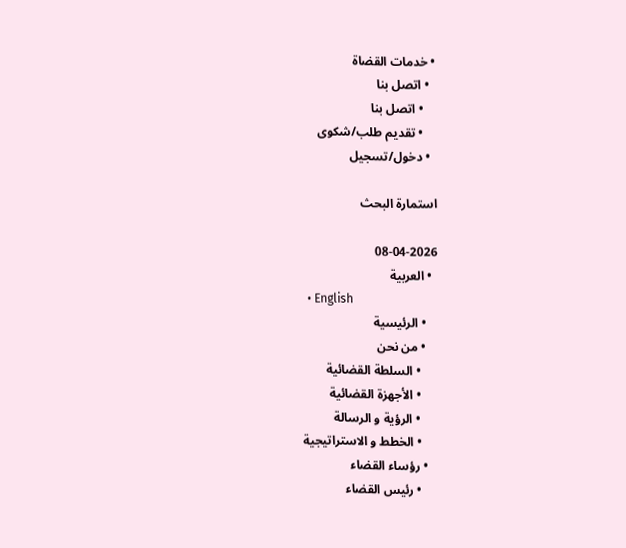• خدمات القضاة
  • اتصل بنا
    • اتصل بنا
    • تقديم طلب/شكوى
  • دخول/تسجيل

استمارة البحث

08-04-2026
  • العربية
  • English
    • الرئيسية
    • من نحن
      • السلطة القضائية
      • الأجهزة القضائية
      • الرؤية و الرسالة
      • الخطط و الاستراتيجية
    • رؤساء القضاء
      • رئيس القضاء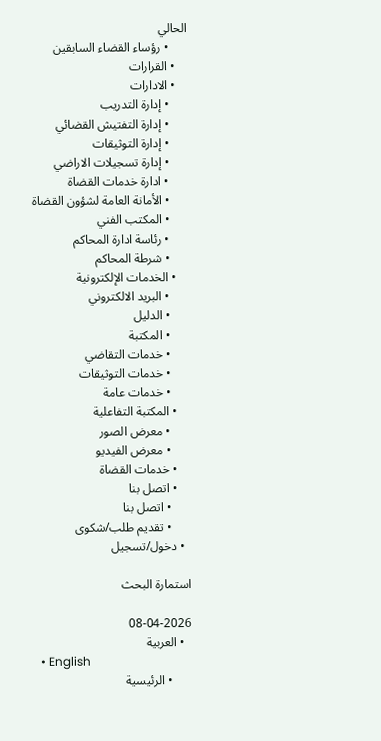الحالي
      • رؤساء القضاء السابقين
    • القرارات
    • الادارات
      • إدارة التدريب
      • إدارة التفتيش القضائي
      • إدارة التوثيقات
      • إدارة تسجيلات الاراضي
      • ادارة خدمات القضاة
      • الأمانة العامة لشؤون القضاة
      • المكتب الفني
      • رئاسة ادارة المحاكم
      • شرطة المحاكم
    • الخدمات الإلكترونية
      • البريد الالكتروني
      • الدليل
      • المكتبة
      • خدمات التقاضي
      • خدمات التوثيقات
      • خدمات عامة
    • المكتبة التفاعلية
      • معرض الصور
      • معرض الفيديو
    • خدمات القضاة
    • اتصل بنا
      • اتصل بنا
      • تقديم طلب/شكوى
  • دخول/تسجيل

استمارة البحث

08-04-2026
  • العربية
  • English
      • الرئيسية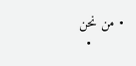• من نحن
        •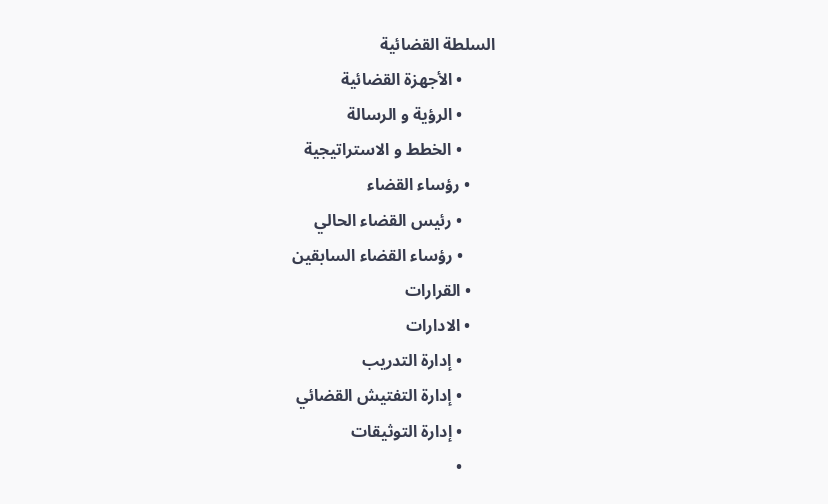السلطة القضائية
        • الأجهزة القضائية
        • الرؤية و الرسالة
        • الخطط و الاستراتيجية
      • رؤساء القضاء
        • رئيس القضاء الحالي
        • رؤساء القضاء السابقين
      • القرارات
      • الادارات
        • إدارة التدريب
        • إدارة التفتيش القضائي
        • إدارة التوثيقات
        •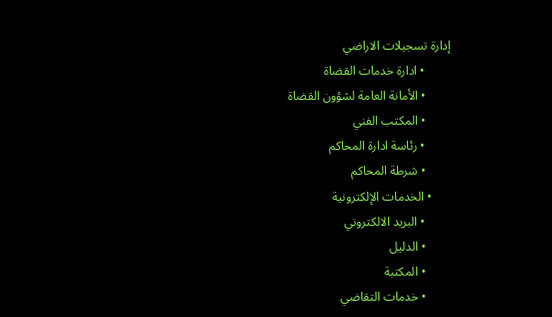إدارة تسجيلات الاراضي
        • ادارة خدمات القضاة
        • الأمانة العامة لشؤون القضاة
        • المكتب الفني
        • رئاسة ادارة المحاكم
        • شرطة المحاكم
      • الخدمات الإلكترونية
        • البريد الالكتروني
        • الدليل
        • المكتبة
        • خدمات التقاضي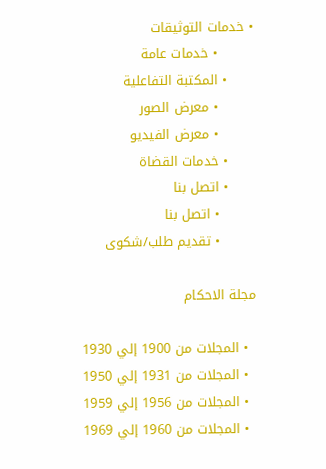• خدمات التوثيقات
        • خدمات عامة
      • المكتبة التفاعلية
        • معرض الصور
        • معرض الفيديو
      • خدمات القضاة
      • اتصل بنا
        • اتصل بنا
        • تقديم طلب/شكوى

مجلة الاحكام

  • المجلات من 1900 إلي 1930
  • المجلات من 1931 إلي 1950
  • المجلات من 1956 إلي 1959
  • المجلات من 1960 إلي 1969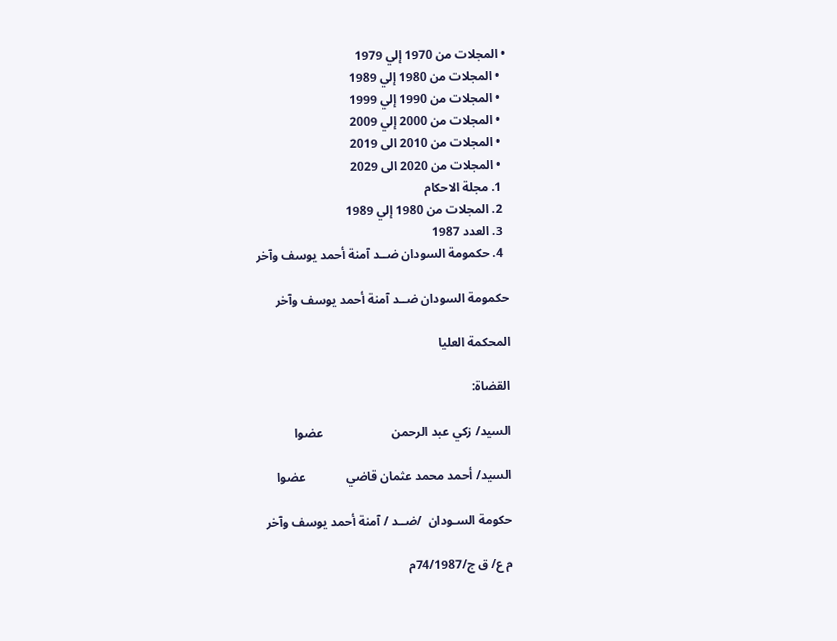• المجلات من 1970 إلي 1979
  • المجلات من 1980 إلي 1989
  • المجلات من 1990 إلي 1999
  • المجلات من 2000 إلي 2009
  • المجلات من 2010 الى 2019
  • المجلات من 2020 الى 2029
  1. مجلة الاحكام
  2. المجلات من 1980 إلي 1989
  3. العدد 1987
  4. حكمومة السودان ضــد آمنة أحمد يوسف وآخر

حكمومة السودان ضــد آمنة أحمد يوسف وآخر

المحكمة العليا

القضاة:

السيد/ زكي عبد الرحمن                      عضوا

السيد/ أحمد محمد عثمان قاضي             عضوا

حكومة السـودان  /ضــد / آمنة أحمد يوسف وآخر

م ع/ ق ج/74/1987م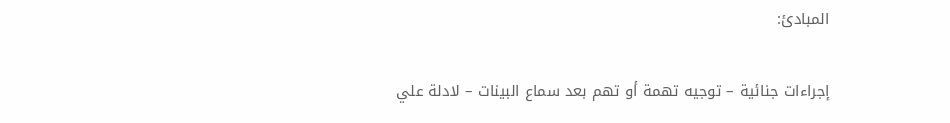المبادئ:

إجراءات جنائية – توجيه تهمة أو تهم بعد سماع البينات – لادلة علي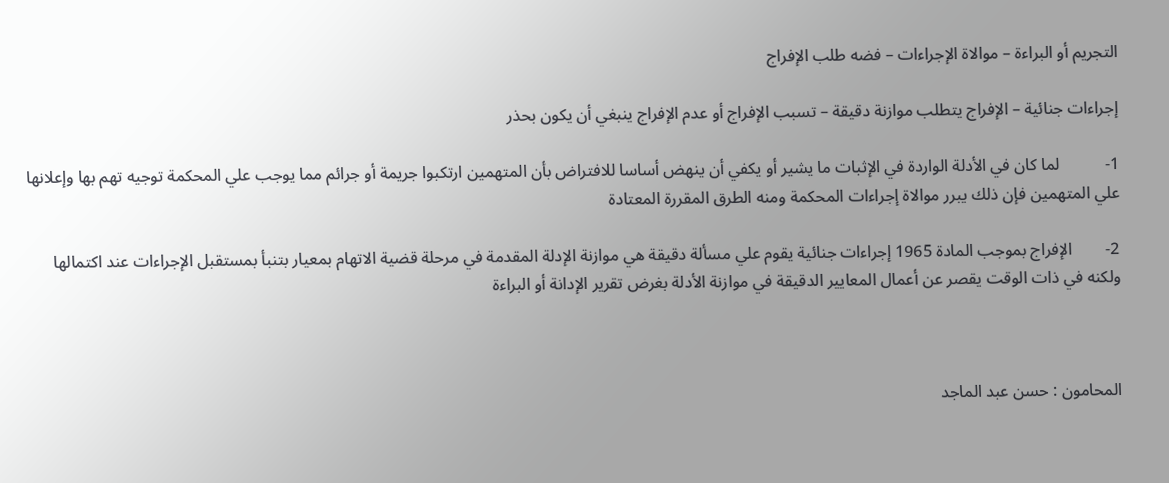التجريم أو البراءة – موالاة الإجراءات – فضه طلب الإفراج

إجراءات جنائية – الإفراج يتطلب موازنة دقيقة – تسبب الإفراج أو عدم الإفراج ينبغي أن يكون بحذر

1-           لما كان في الأدلة الواردة في الإثبات ما يشير أو يكفي أن ينهض أساسا للافتراض بأن المتهمين ارتكبوا جريمة أو جرائم مما يوجب علي المحكمة توجيه تهم بها وإعلانها علي المتهمين فإن ذلك يبرر موالاة إجراءات المحكمة ومنه الطرق المقررة المعتادة

2-        الإفراج بموجب المادة 1965 إجراءات جنائية يقوم علي مسألة دقيقة هي موازنة الإدلة المقدمة في مرحلة قضية الاتهام بمعيار بتنبأ بمستقبل الإجراءات عند اكتمالها ولكنه في ذات الوقت يقصر عن أعمال المعايير الدقيقة في موازنة الأدلة بغرض تقرير الإدانة أو البراءة



المحامون : حسن عبد الماجد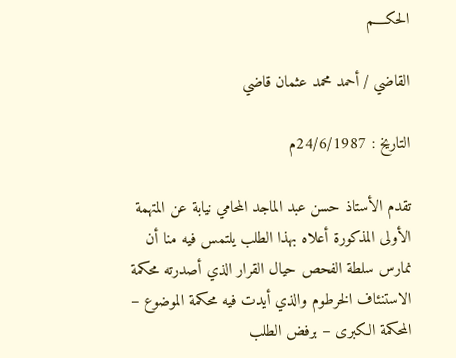الحكــــم

القاضي / أحمد محمد عثمان قاضي

التاريخ : 24/6/1987م

تقدم الأستاذ حسن عبد الماجد المحامي نيابة عن المتهمة الأولى المذكورة أعلاه بهذا الطلب يلتمس فيه منا أن نمارس سلطة الفحص حيال القرار الذي أصدرته محكمة الاستنئاف الخرطوم والذي أيدت فيه محكمة الموضوع – المحكمة الكبرى – برفض الطلب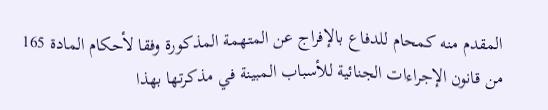المقدم منه كمحام للدفاع بالإفراج عن المتهمة المذكورة وفقا لأحكام المادة 165 من قانون الإجراءات الجنائية للأسباب المبينة في مذكرتها بهذا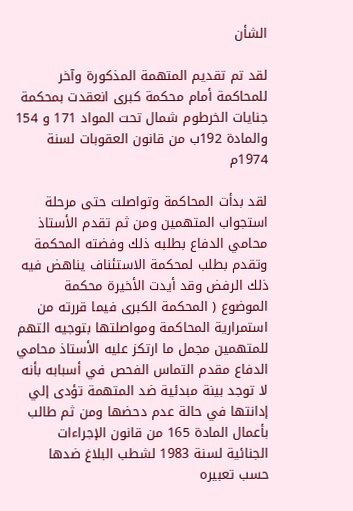الشأن

لقد تم تقديم المتهمة المذكورة وآخر للمحاكمة أمام محكمة كبرى انعقدت بمحكمة جنايات الخرطوم شمال تحت المواد 171 و 154 والمادة 192ب من قانون العقوبات لسنة 1974م

لقد بدأت المحاكمة وتواصلت حتى مرحلة استجواب المتهمين ومن ثم تقدم الأستاذ محامي الدفاع بطلبه ذلك وفضته المحكمة وتقدم بطلب لمحكمة الاستئناف يناهض فيه ذلك الرفض وقد أيدت الأخيرة محكمة الموضوع ( المحكمة الكبرى فيما قررته من استمرارية المحاكمة ومواصلتها بتوجيه التهم للمتهمين مجمل ما ارتكز عليه الأستاذ محامي الدفاع مقدم التماس الفحص في أسبابه بأنه لا توجد بينة مبدئية ضد المتهمة تؤدى إلي إدانتها في حالة عدم دحضها ومن ثم طالب بأعمال المادة 165 من قانون الإجراءات الجنائية لسنة 1983 لشطب البلاغ ضدها حسب تعبيره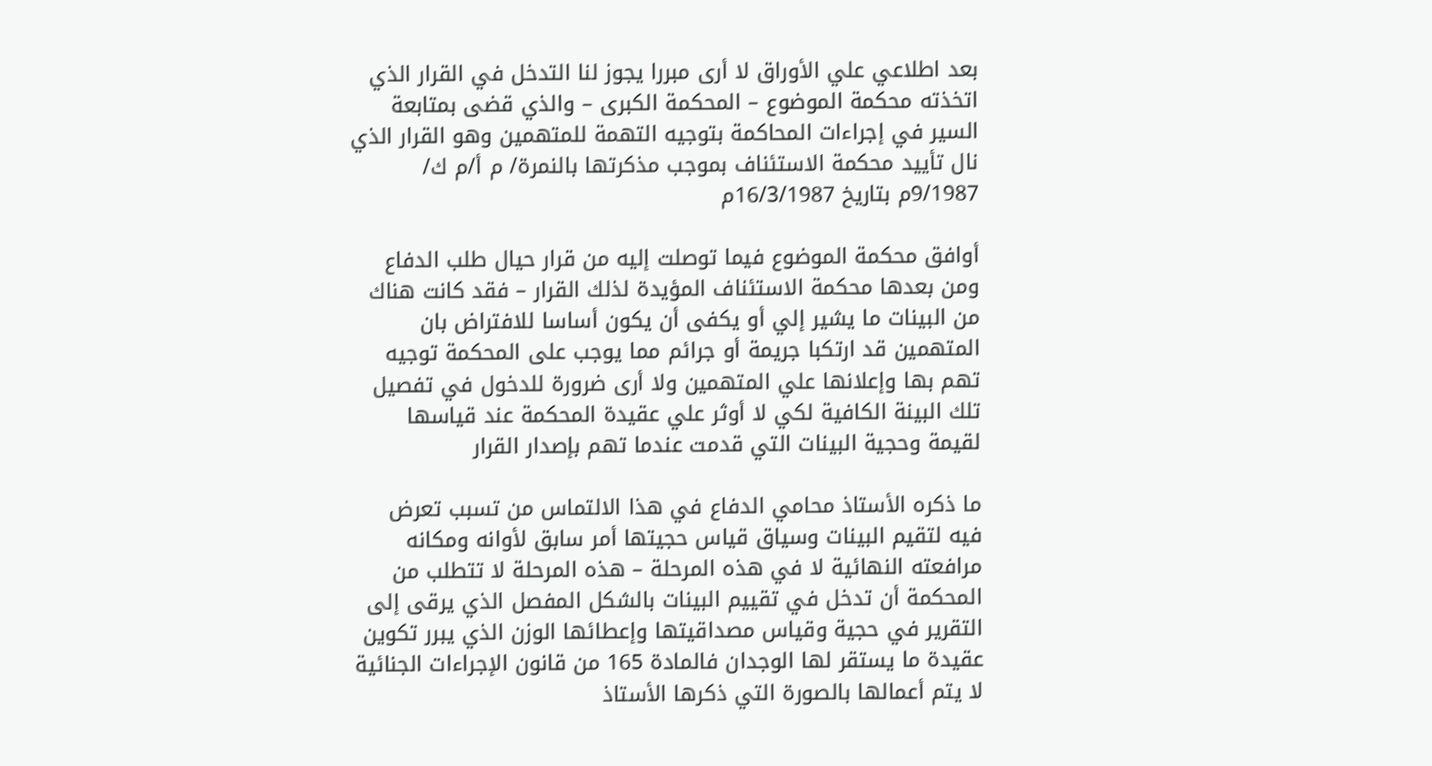بعد اطلاعي علي الأوراق لا أرى مبررا يجوز لنا التدخل في القرار الذي اتخذته محكمة الموضوع – المحكمة الكبرى – والذي قضى بمتابعة السير في إجراءات المحاكمة بتوجيه التهمة للمتهمين وهو القرار الذي نال تأييد محكمة الاستئناف بموجب مذكرتها بالنمرة/ م أ/م ك/ 9/1987م بتاريخ 16/3/1987م

أوافق محكمة الموضوع فيما توصلت إليه من قرار حيال طلب الدفاع ومن بعدها محكمة الاستئناف المؤيدة لذلك القرار – فقد كانت هناك من البينات ما يشير إلي أو يكفى أن يكون أساسا للافتراض بان المتهمين قد ارتكبا جريمة أو جرائم مما يوجب على المحكمة توجيه تهم بها وإعلانها علي المتهمين ولا أرى ضرورة للدخول في تفصيل تلك البينة الكافية لكي لا أوثر علي عقيدة المحكمة عند قياسها لقيمة وحجية البينات التي قدمت عندما تهم بإصدار القرار

ما ذكره الأستاذ محامي الدفاع في هذا الالتماس من تسبب تعرض فيه لتقيم البينات وسياق قياس حجيتها أمر سابق لأوانه ومكانه مرافعته النهائية لا في هذه المرحلة – هذه المرحلة لا تتطلب من المحكمة أن تدخل في تقييم البينات بالشكل المفصل الذي يرقى إلى التقرير في حجية وقياس مصداقيتها وإعطائها الوزن الذي يبرر تكوين عقيدة ما يستقر لها الوجدان فالمادة 165 من قانون الإجراءات الجنائية لا يتم أعمالها بالصورة التي ذكرها الأستاذ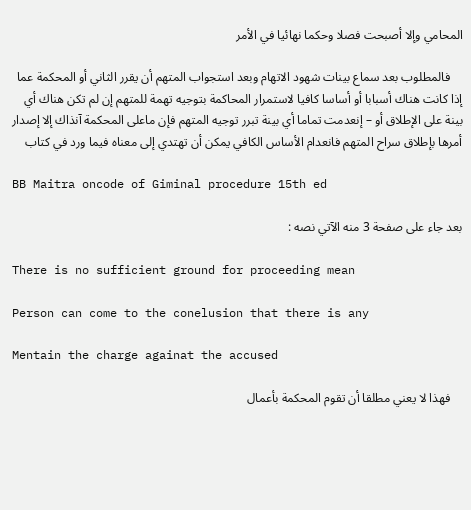المحامي وإلا أصبحت فصلا وحكما نهائيا في الأمر

    فالمطلوب بعد سماع بينات شهود الاتهام وبعد استجواب المتهم أن يقرر الثاني أو المحكمة عما إذا كانت هناك أسبابا أو أساسا كافيا لاستمرار المحاكمة بتوجيه تهمة للمتهم إن لم تكن هناك أي بينة على الإطلاق أو – إنعدمت تماما أي بينة تبرر توجيه المتهم فإن ماعلى المحكمة آنذاك إلا إصدار أمرها بإطلاق سراح المتهم فانعدام الأساس الكافي يمكن أن تهتدي إلى معناه فيما ورد في كتاب

BB Maitra oncode of Giminal procedure 15th ed

بعد جاء على صفحة 3 منه الآتي نصه :

There is no sufficient ground for proceeding mean

Person can come to the conelusion that there is any

Mentain the charge againat the accused

    فهذا لا يعني مطلقا أن تقوم المحكمة بأعمال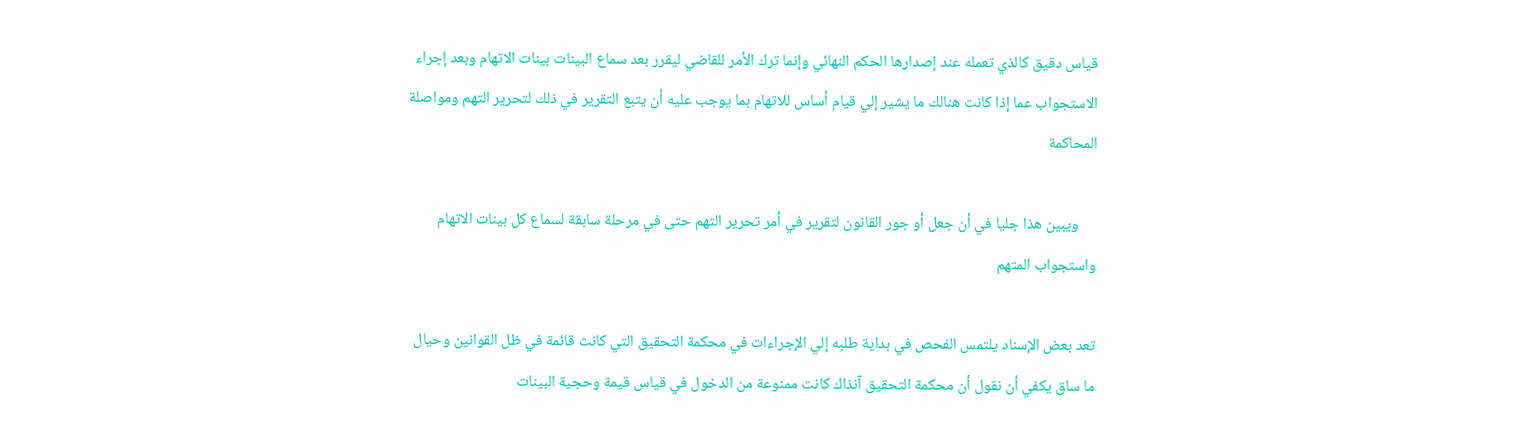قياس دقيق كالذي تعمله عند إصدارها الحكم النهائي وإنما ترك الأمر للقاضي ليقرر بعد سماع البينات بينات الاتهام وبعد إجراء الاستجواب عما إذا كانت هنالك ما يشير إلي قيام أساس للاتهام بما يوجب عليه أن يتبع التقرير في ذلك لتحرير التهم ومواصلة المحاكمة

     ويبين هذا جليا في أن جعل أو جور القانون لتقرير في أمر تحرير التهم حتى في مرحلة سابقة لسماع كل بينات الاتهام  واستجواب المتهم

تعد بعض الإسناد يلتمس الفحص في بداية طلبه إلي الإجراءات في محكمة التحقيق التي كانت قائمة في ظل القوانين وحيال ما ساق يكفي أن نقول أن محكمة التحقيق آنذاك كانت ممنوعة من الدخول في قياس قيمة وحجية البينات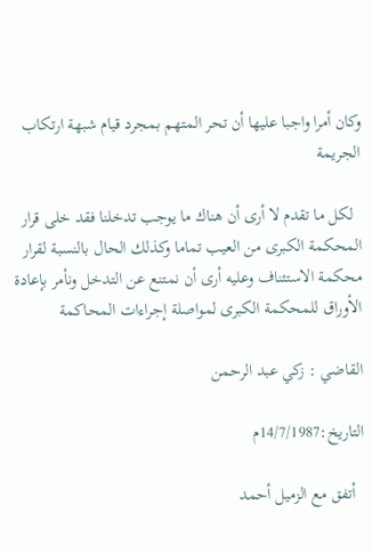وكان أمرا واجبا عليها أن تحر المتهم بمجرد قيام شبهة ارتكاب الجريمة

  لكل ما تقدم لا أرى أن هناك ما يوجب تدخلنا فقد خلى قرار المحكمة الكبرى من العيب تماما وكذلك الحال بالنسبة لقرار محكمة الاستئناف وعليه أرى أن نمتنع عن التدخل ونأمر بإعادة الأوراق للمحكمة الكبرى لمواصلة إجراءات المحاكمة

القاضي : زكي عبد الرحمن

التاريخ:14/7/1987م

  أتفق مع الزميل أحمد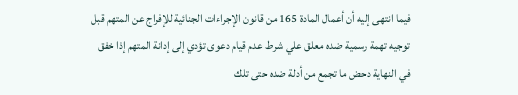فيما انتهى إليه أن أعمال المادة 165 من قانون الإجراءات الجنائية للإفراج عن المتهم قبل توجيه تهمة رسمية ضده معلق علي شرط عدم قيام دعوى تؤدي إلى إدانة المتهم إذا خفق في النهاية دحض ما تجمع من أدلة ضده حتى تلك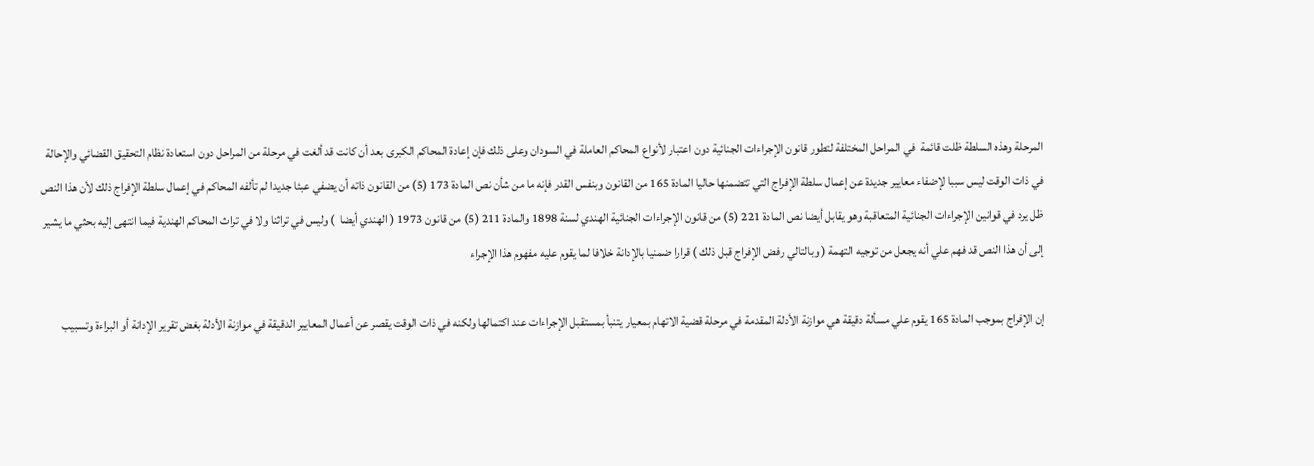المرحلة وهذه السلطة ظلت قائمة  في المراحل المختلفة لتطور قانون الإجراءات الجنائية دون اعتبار لأنواع المحاكم العاملة في السودان وعلى ذلك فإن إعادة المحاكم الكبرى بعد أن كانت قد ألغت في مرحلة من المراحل دون استعادة نظام التحقيق القضائي والإحالة في ذات الوقت ليس سببا لإضفاء معايير جديدة عن إعمال سلطة الإفراج التي تتضمنها حاليا المادة 165 من القانون وبنفس القدر فإنه ما من شأن نص المادة 173 (5) من القانون ذاته أن يضفي عبئا جديدا لم تألفه المحاكم في إعمال سلطة الإفراج ذلك لأن هذا النص ظل يرد في قوانين الإجراءات الجنائية المتعاقبة وهو يقابل أيضا نص المادة 221 (5) من قانون الإجراءات الجنائية الهندي لسنة 1898 والمادة 211 (5) من قانون 1973 ( الهندي أيضا  ) وليس في تراثنا ولا في تراث المحاكم الهندية فيما انتهى إليه بحثي ما يشير إلى أن هذا النص قد فهم علي أنه يجعل من توجيه التهمة ( وبالتالي رفض الإفراج قبل ذلك ) قرارا ضمنيا بالإدانة خلافا لما يقوم عليه مفهوم هذا الإجراء

إن الإفراج بموجب المادة 165 يقوم علي مسألة دقيقة هي موازنة الأدلة المقدمة في مرحلة قضية الاتهام بمعيار يتنبأ بمستقبل الإجراءات عند اكتمالها ولكنه في ذات الوقت يقصر عن أعمال المعايير الدقيقة في موازنة الأدلة بغض تقرير الإدانة أو البراءة وتسبيب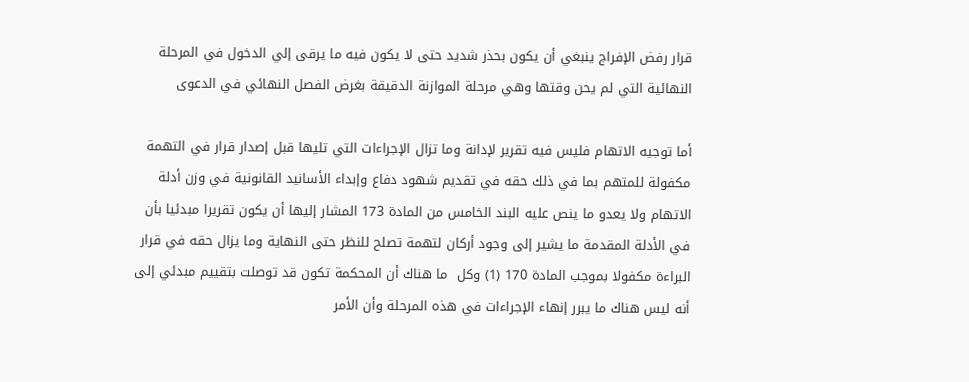قرار رفض الإفراج ينبغي أن يكون بحذر شديد حتى لا يكون فيه ما يرقى إلي الدخول في المرحلة النهائية التي لم يحن وقتها وهي مرحلة الموازنة الدقيقة بغرض الفصل النهائي في الدعوى

أما توجيه الاتهام فليس فيه تقرير لإدانة وما تزال الإجراءات التي تليها قبل إصدار قرار في التهمة مكفولة للمتهم بما في ذلك حقه في تقديم شهود دفاع وإبداء الأسانيد القانونية في وزن أدلة الاتهام ولا يعدو ما ينص عليه البند الخامس من المادة 173 المشار إليها أن يكون تقريرا مبدئيا بأن في الأدلة المقدمة ما يشير إلى وجود أركان لتهمة تصلح للنظر حتى النهاية وما يزال حقه في قرار البراءة مكفولا بموجب المادة 170 (1) وكل  ما هناك أن المحكمة تكون قد توصلت بتقييم مبدئي إلى أنه ليس هناك ما يبرر إنهاء الإجراءات في هذه المرحلة وأن الأمر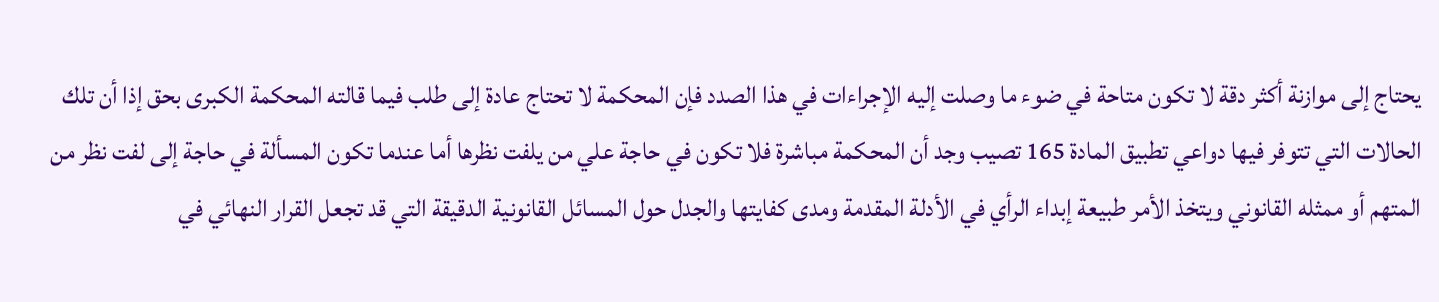يحتاج إلى موازنة أكثر دقة لا تكون متاحة في ضوء ما وصلت إليه الإجراءات في هذا الصدد فإن المحكمة لا تحتاج عادة إلى طلب فيما قالته المحكمة الكبرى بحق إذا أن تلك الحالات التي تتوفر فيها دواعي تطبيق المادة 165 تصيب وجد أن المحكمة مباشرة فلا تكون في حاجة علي من يلفت نظرها أما عندما تكون المسألة في حاجة إلى لفت نظر من المتهم أو ممثله القانوني ويتخذ الأمر طبيعة إبداء الرأي في الأدلة المقدمة ومدى كفايتها والجدل حول المسائل القانونية الدقيقة التي قد تجعل القرار النهائي في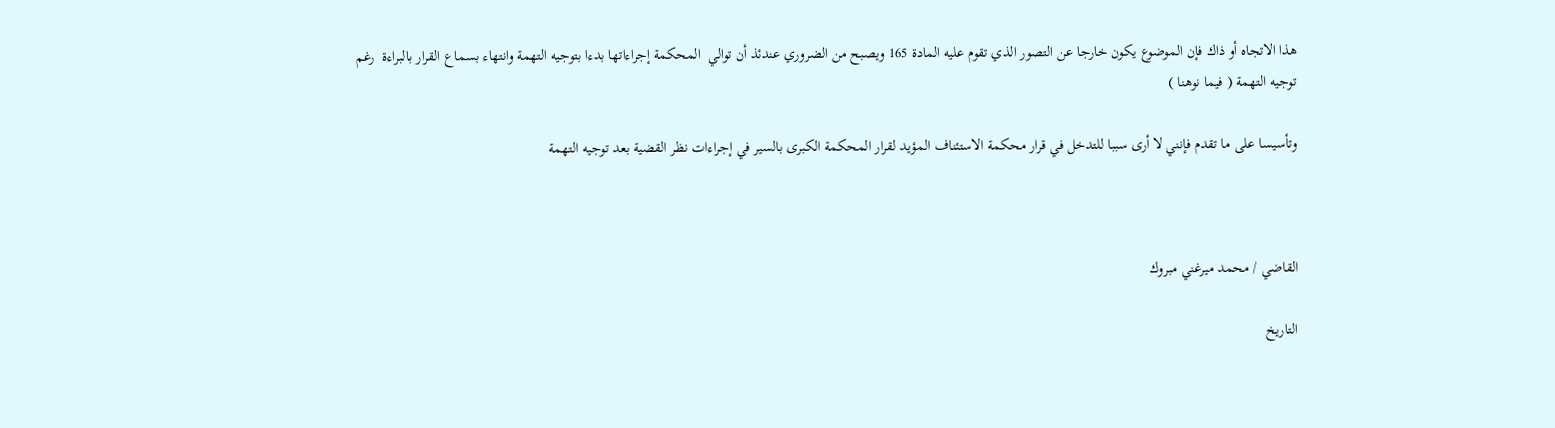هذا الاتجاه أو ذاك فإن الموضوع يكون خارجا عن التصور الذي تقوم عليه المادة 165 ويصبح من الضروري عندئذ أن توالي  المحكمة إجراءاتها بدءا بتوجيه التهمة وانتهاء بسماع القرار بالبراءة  رغم توجيه التهمة ( فيما نوهنا )

وتأسيسا على ما تقدم فإنني لا أرى سببا للتدخل في قرار محكمة الاستئناف المؤيد لقرار المحكمة الكبرى بالسير في إجراءات نظر القضية بعد توجيه التهمة



القاضي / محمد ميرغني مبروك

التاريخ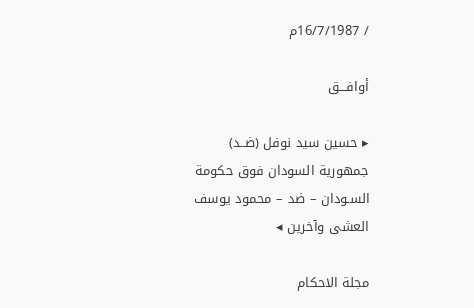/ 16/7/1987م

أوافـــق

▸ حسين سيد نوفل (ضــد) جمهورية السودان فوق حكومة السـودان – ضد – محمود يوسف العشى وآخرين ◂

مجلة الاحكام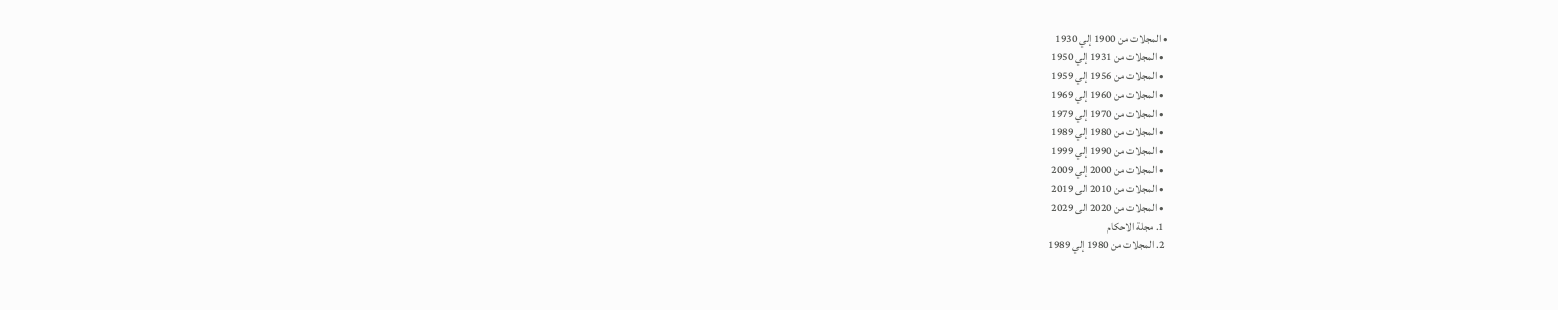• المجلات من 1900 إلي 1930
  • المجلات من 1931 إلي 1950
  • المجلات من 1956 إلي 1959
  • المجلات من 1960 إلي 1969
  • المجلات من 1970 إلي 1979
  • المجلات من 1980 إلي 1989
  • المجلات من 1990 إلي 1999
  • المجلات من 2000 إلي 2009
  • المجلات من 2010 الى 2019
  • المجلات من 2020 الى 2029
  1. مجلة الاحكام
  2. المجلات من 1980 إلي 1989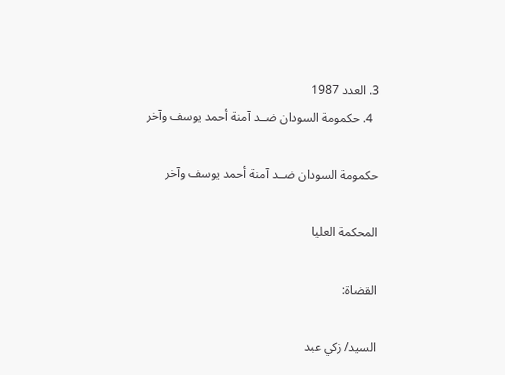3. العدد 1987
  4. حكمومة السودان ضــد آمنة أحمد يوسف وآخر

حكمومة السودان ضــد آمنة أحمد يوسف وآخر

المحكمة العليا

القضاة:

السيد/ زكي عبد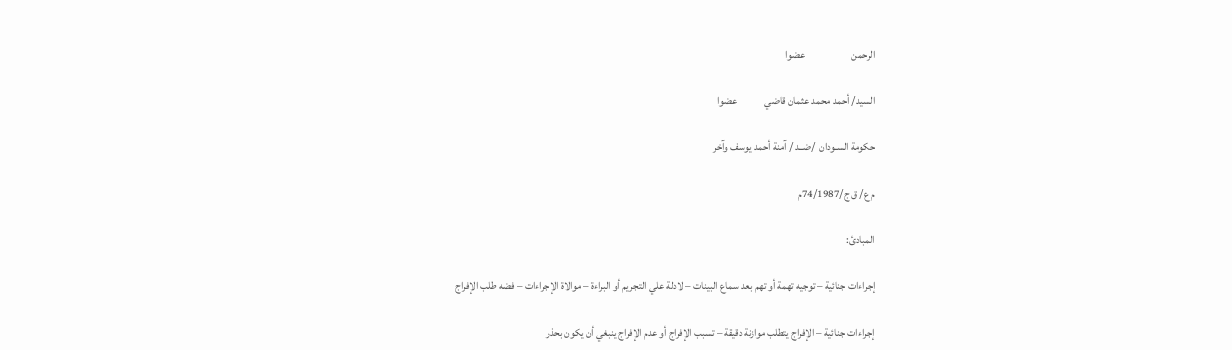الرحمن                      عضوا

السيد/ أحمد محمد عثمان قاضي             عضوا

حكومة السـودان  /ضــد / آمنة أحمد يوسف وآخر

م ع/ ق ج/74/1987م

المبادئ:

إجراءات جنائية – توجيه تهمة أو تهم بعد سماع البينات – لادلة علي التجريم أو البراءة – موالاة الإجراءات – فضه طلب الإفراج

إجراءات جنائية – الإفراج يتطلب موازنة دقيقة – تسبب الإفراج أو عدم الإفراج ينبغي أن يكون بحذر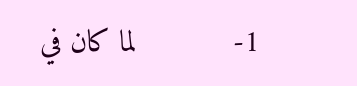1-           لما كان في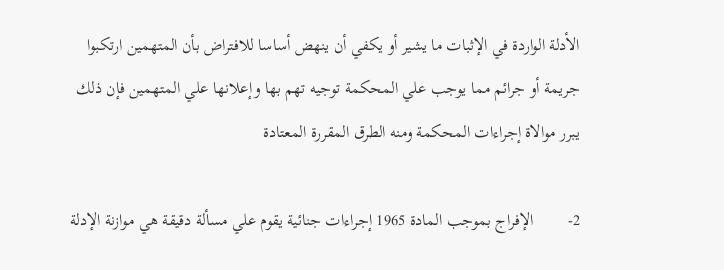الأدلة الواردة في الإثبات ما يشير أو يكفي أن ينهض أساسا للافتراض بأن المتهمين ارتكبوا جريمة أو جرائم مما يوجب علي المحكمة توجيه تهم بها وإعلانها علي المتهمين فإن ذلك يبرر موالاة إجراءات المحكمة ومنه الطرق المقررة المعتادة

2-        الإفراج بموجب المادة 1965 إجراءات جنائية يقوم علي مسألة دقيقة هي موازنة الإدلة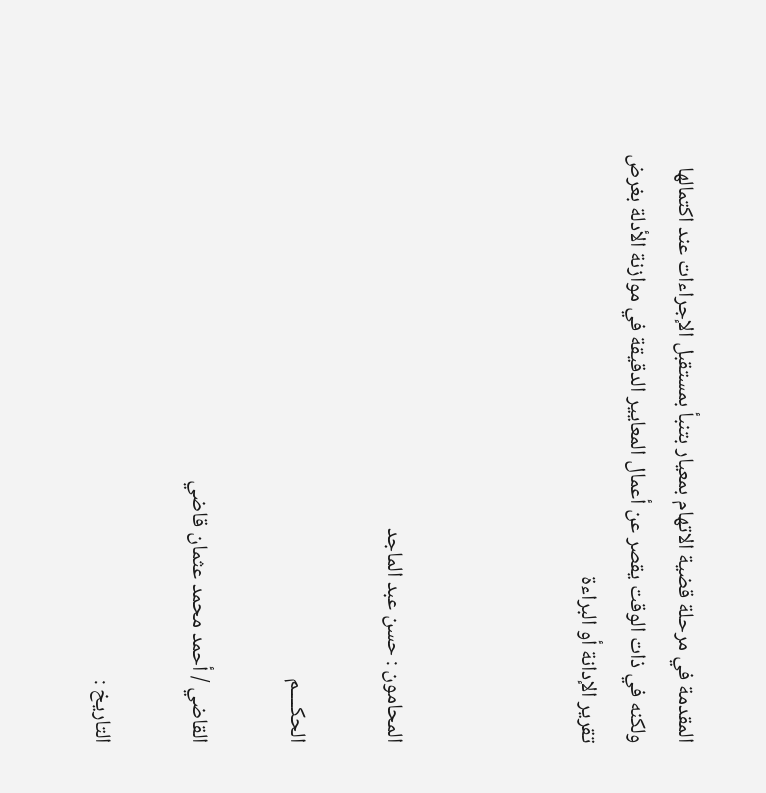المقدمة في مرحلة قضية الاتهام بمعيار بتنبأ بمستقبل الإجراءات عند اكتمالها ولكنه في ذات الوقت يقصر عن أعمال المعايير الدقيقة في موازنة الأدلة بغرض تقرير الإدانة أو البراءة



المحامون : حسن عبد الماجد

الحكــــم

القاضي / أحمد محمد عثمان قاضي

التاريخ :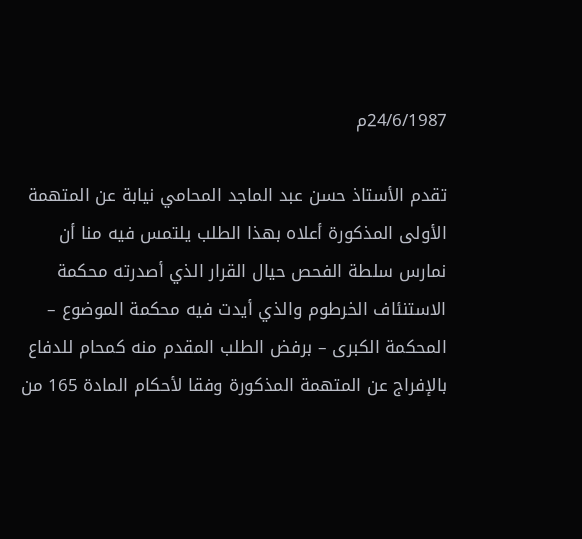24/6/1987م

تقدم الأستاذ حسن عبد الماجد المحامي نيابة عن المتهمة الأولى المذكورة أعلاه بهذا الطلب يلتمس فيه منا أن نمارس سلطة الفحص حيال القرار الذي أصدرته محكمة الاستنئاف الخرطوم والذي أيدت فيه محكمة الموضوع – المحكمة الكبرى – برفض الطلب المقدم منه كمحام للدفاع بالإفراج عن المتهمة المذكورة وفقا لأحكام المادة 165 من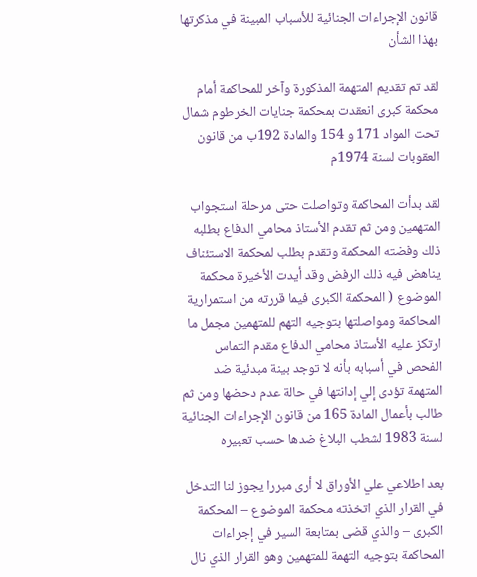قانون الإجراءات الجنائية للأسباب المبينة في مذكرتها بهذا الشأن

لقد تم تقديم المتهمة المذكورة وآخر للمحاكمة أمام محكمة كبرى انعقدت بمحكمة جنايات الخرطوم شمال تحت المواد 171 و 154 والمادة 192ب من قانون العقوبات لسنة 1974م

لقد بدأت المحاكمة وتواصلت حتى مرحلة استجواب المتهمين ومن ثم تقدم الأستاذ محامي الدفاع بطلبه ذلك وفضته المحكمة وتقدم بطلب لمحكمة الاستئناف يناهض فيه ذلك الرفض وقد أيدت الأخيرة محكمة الموضوع ( المحكمة الكبرى فيما قررته من استمرارية المحاكمة ومواصلتها بتوجيه التهم للمتهمين مجمل ما ارتكز عليه الأستاذ محامي الدفاع مقدم التماس الفحص في أسبابه بأنه لا توجد بينة مبدئية ضد المتهمة تؤدى إلي إدانتها في حالة عدم دحضها ومن ثم طالب بأعمال المادة 165 من قانون الإجراءات الجنائية لسنة 1983 لشطب البلاغ ضدها حسب تعبيره

بعد اطلاعي علي الأوراق لا أرى مبررا يجوز لنا التدخل في القرار الذي اتخذته محكمة الموضوع – المحكمة الكبرى – والذي قضى بمتابعة السير في إجراءات المحاكمة بتوجيه التهمة للمتهمين وهو القرار الذي نال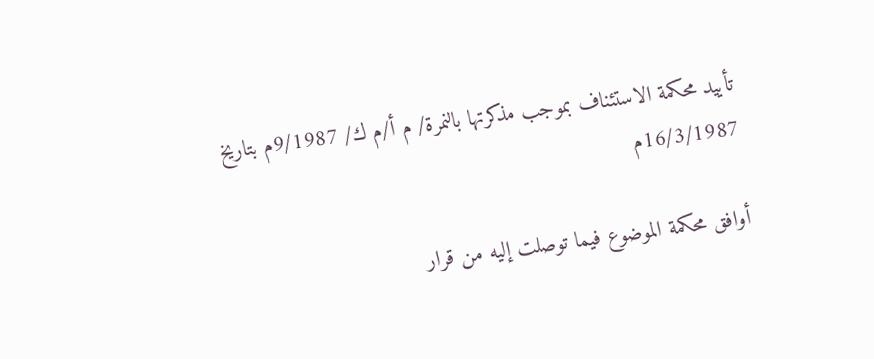تأييد محكمة الاستئناف بموجب مذكرتها بالنمرة/ م أ/م ك/ 9/1987م بتاريخ 16/3/1987م

أوافق محكمة الموضوع فيما توصلت إليه من قرار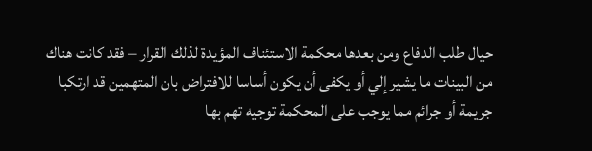حيال طلب الدفاع ومن بعدها محكمة الاستئناف المؤيدة لذلك القرار – فقد كانت هناك من البينات ما يشير إلي أو يكفى أن يكون أساسا للافتراض بان المتهمين قد ارتكبا جريمة أو جرائم مما يوجب على المحكمة توجيه تهم بها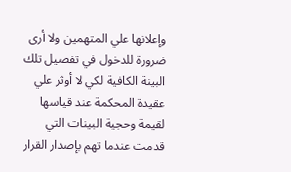وإعلانها علي المتهمين ولا أرى ضرورة للدخول في تفصيل تلك البينة الكافية لكي لا أوثر علي عقيدة المحكمة عند قياسها لقيمة وحجية البينات التي قدمت عندما تهم بإصدار القرار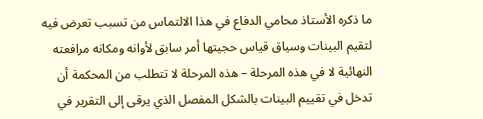ما ذكره الأستاذ محامي الدفاع في هذا الالتماس من تسبب تعرض فيه لتقيم البينات وسياق قياس حجيتها أمر سابق لأوانه ومكانه مرافعته النهائية لا في هذه المرحلة – هذه المرحلة لا تتطلب من المحكمة أن تدخل في تقييم البينات بالشكل المفصل الذي يرقى إلى التقرير في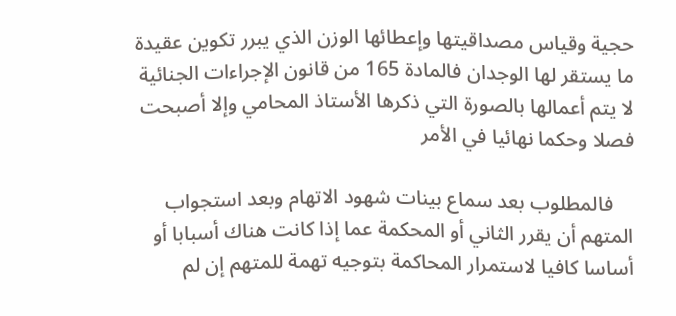حجية وقياس مصداقيتها وإعطائها الوزن الذي يبرر تكوين عقيدة ما يستقر لها الوجدان فالمادة 165 من قانون الإجراءات الجنائية لا يتم أعمالها بالصورة التي ذكرها الأستاذ المحامي وإلا أصبحت فصلا وحكما نهائيا في الأمر

    فالمطلوب بعد سماع بينات شهود الاتهام وبعد استجواب المتهم أن يقرر الثاني أو المحكمة عما إذا كانت هناك أسبابا أو أساسا كافيا لاستمرار المحاكمة بتوجيه تهمة للمتهم إن لم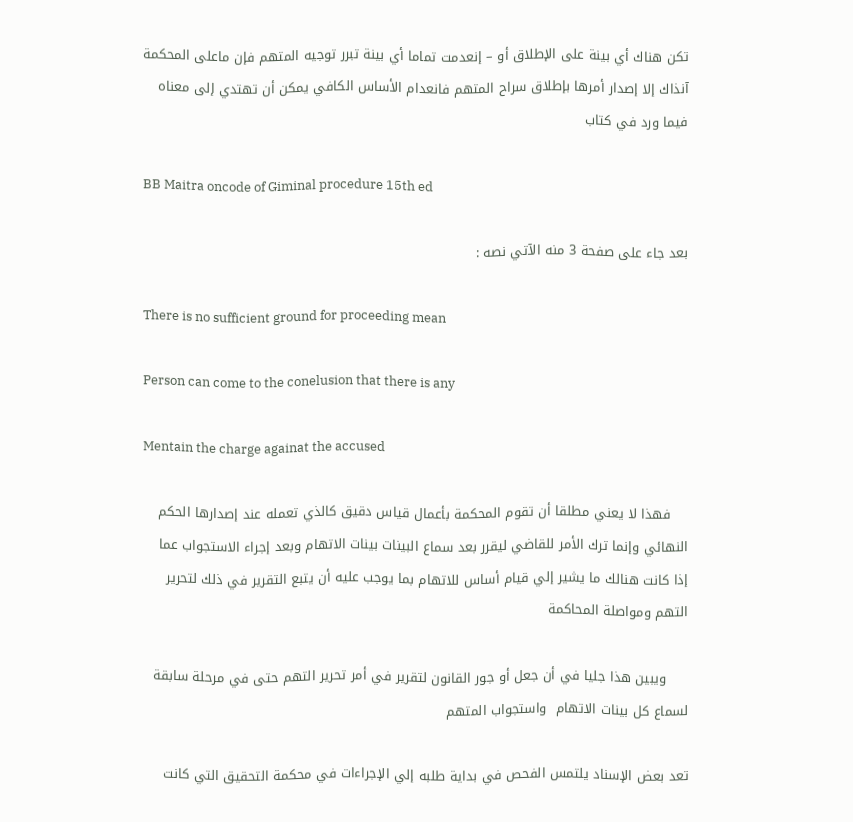تكن هناك أي بينة على الإطلاق أو – إنعدمت تماما أي بينة تبرر توجيه المتهم فإن ماعلى المحكمة آنذاك إلا إصدار أمرها بإطلاق سراح المتهم فانعدام الأساس الكافي يمكن أن تهتدي إلى معناه فيما ورد في كتاب

BB Maitra oncode of Giminal procedure 15th ed

بعد جاء على صفحة 3 منه الآتي نصه :

There is no sufficient ground for proceeding mean

Person can come to the conelusion that there is any

Mentain the charge againat the accused

    فهذا لا يعني مطلقا أن تقوم المحكمة بأعمال قياس دقيق كالذي تعمله عند إصدارها الحكم النهائي وإنما ترك الأمر للقاضي ليقرر بعد سماع البينات بينات الاتهام وبعد إجراء الاستجواب عما إذا كانت هنالك ما يشير إلي قيام أساس للاتهام بما يوجب عليه أن يتبع التقرير في ذلك لتحرير التهم ومواصلة المحاكمة

     ويبين هذا جليا في أن جعل أو جور القانون لتقرير في أمر تحرير التهم حتى في مرحلة سابقة لسماع كل بينات الاتهام  واستجواب المتهم

تعد بعض الإسناد يلتمس الفحص في بداية طلبه إلي الإجراءات في محكمة التحقيق التي كانت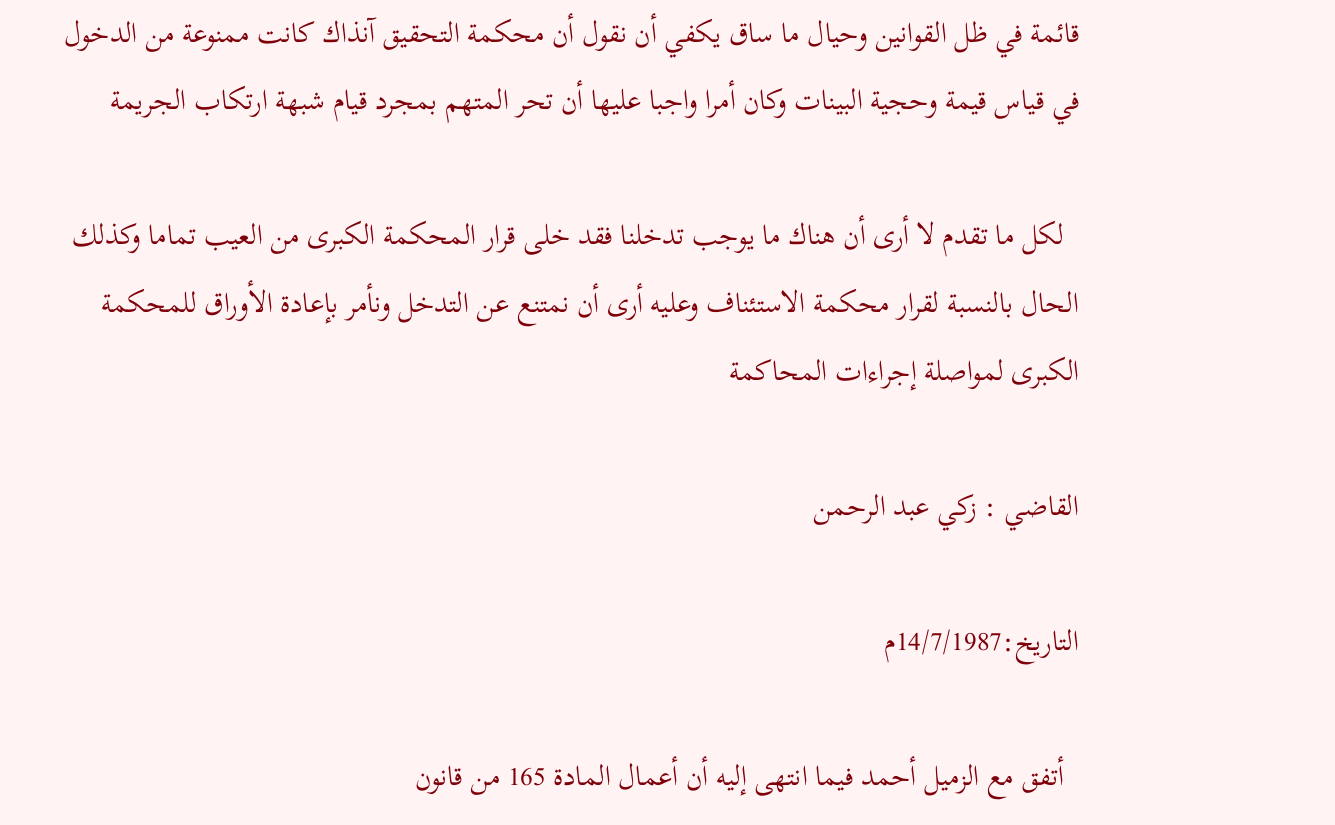قائمة في ظل القوانين وحيال ما ساق يكفي أن نقول أن محكمة التحقيق آنذاك كانت ممنوعة من الدخول في قياس قيمة وحجية البينات وكان أمرا واجبا عليها أن تحر المتهم بمجرد قيام شبهة ارتكاب الجريمة

  لكل ما تقدم لا أرى أن هناك ما يوجب تدخلنا فقد خلى قرار المحكمة الكبرى من العيب تماما وكذلك الحال بالنسبة لقرار محكمة الاستئناف وعليه أرى أن نمتنع عن التدخل ونأمر بإعادة الأوراق للمحكمة الكبرى لمواصلة إجراءات المحاكمة

القاضي : زكي عبد الرحمن

التاريخ:14/7/1987م

  أتفق مع الزميل أحمد فيما انتهى إليه أن أعمال المادة 165 من قانون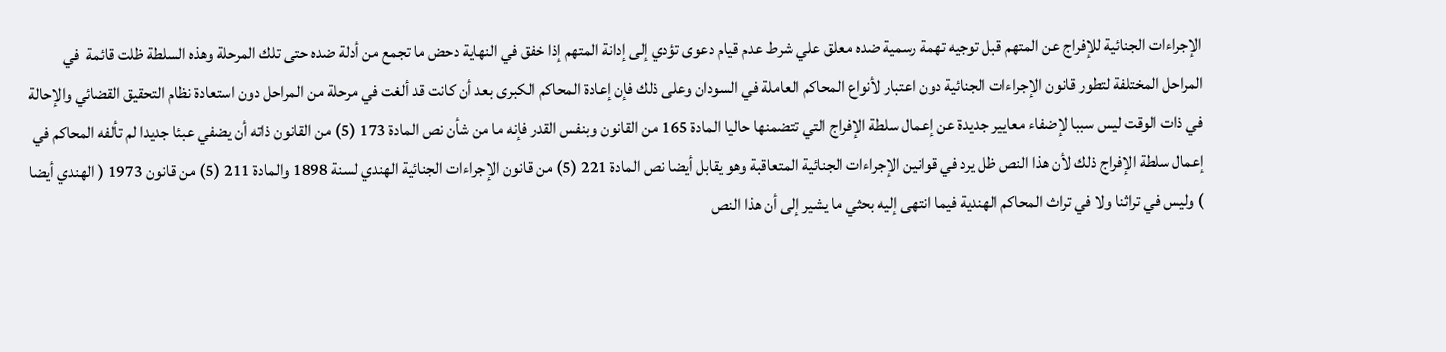الإجراءات الجنائية للإفراج عن المتهم قبل توجيه تهمة رسمية ضده معلق علي شرط عدم قيام دعوى تؤدي إلى إدانة المتهم إذا خفق في النهاية دحض ما تجمع من أدلة ضده حتى تلك المرحلة وهذه السلطة ظلت قائمة  في المراحل المختلفة لتطور قانون الإجراءات الجنائية دون اعتبار لأنواع المحاكم العاملة في السودان وعلى ذلك فإن إعادة المحاكم الكبرى بعد أن كانت قد ألغت في مرحلة من المراحل دون استعادة نظام التحقيق القضائي والإحالة في ذات الوقت ليس سببا لإضفاء معايير جديدة عن إعمال سلطة الإفراج التي تتضمنها حاليا المادة 165 من القانون وبنفس القدر فإنه ما من شأن نص المادة 173 (5) من القانون ذاته أن يضفي عبئا جديدا لم تألفه المحاكم في إعمال سلطة الإفراج ذلك لأن هذا النص ظل يرد في قوانين الإجراءات الجنائية المتعاقبة وهو يقابل أيضا نص المادة 221 (5) من قانون الإجراءات الجنائية الهندي لسنة 1898 والمادة 211 (5) من قانون 1973 ( الهندي أيضا  ) وليس في تراثنا ولا في تراث المحاكم الهندية فيما انتهى إليه بحثي ما يشير إلى أن هذا النص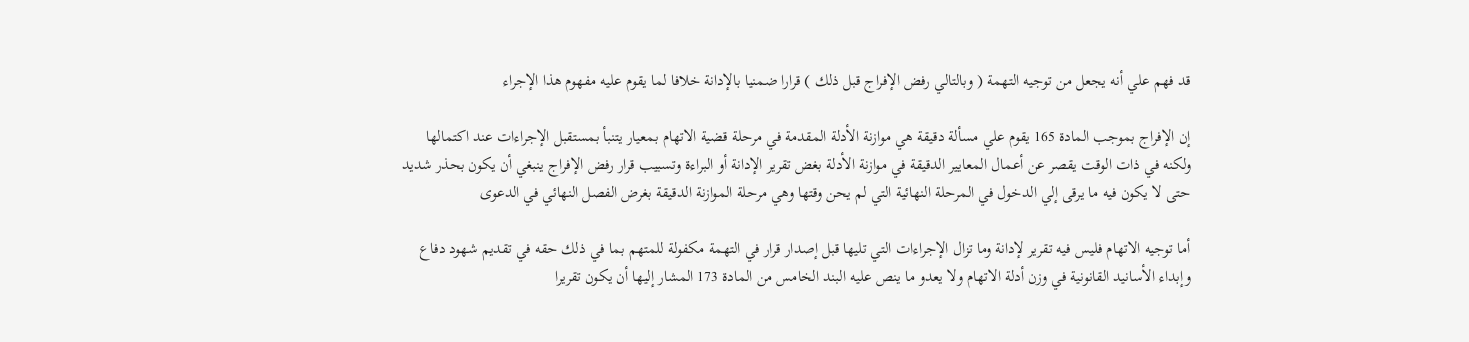قد فهم علي أنه يجعل من توجيه التهمة ( وبالتالي رفض الإفراج قبل ذلك ) قرارا ضمنيا بالإدانة خلافا لما يقوم عليه مفهوم هذا الإجراء

إن الإفراج بموجب المادة 165 يقوم علي مسألة دقيقة هي موازنة الأدلة المقدمة في مرحلة قضية الاتهام بمعيار يتنبأ بمستقبل الإجراءات عند اكتمالها ولكنه في ذات الوقت يقصر عن أعمال المعايير الدقيقة في موازنة الأدلة بغض تقرير الإدانة أو البراءة وتسبيب قرار رفض الإفراج ينبغي أن يكون بحذر شديد حتى لا يكون فيه ما يرقى إلي الدخول في المرحلة النهائية التي لم يحن وقتها وهي مرحلة الموازنة الدقيقة بغرض الفصل النهائي في الدعوى

أما توجيه الاتهام فليس فيه تقرير لإدانة وما تزال الإجراءات التي تليها قبل إصدار قرار في التهمة مكفولة للمتهم بما في ذلك حقه في تقديم شهود دفاع وإبداء الأسانيد القانونية في وزن أدلة الاتهام ولا يعدو ما ينص عليه البند الخامس من المادة 173 المشار إليها أن يكون تقريرا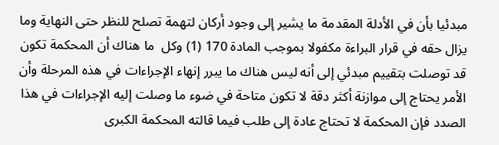مبدئيا بأن في الأدلة المقدمة ما يشير إلى وجود أركان لتهمة تصلح للنظر حتى النهاية وما يزال حقه في قرار البراءة مكفولا بموجب المادة 170 (1) وكل  ما هناك أن المحكمة تكون قد توصلت بتقييم مبدئي إلى أنه ليس هناك ما يبرر إنهاء الإجراءات في هذه المرحلة وأن الأمر يحتاج إلى موازنة أكثر دقة لا تكون متاحة في ضوء ما وصلت إليه الإجراءات في هذا الصدد فإن المحكمة لا تحتاج عادة إلى طلب فيما قالته المحكمة الكبرى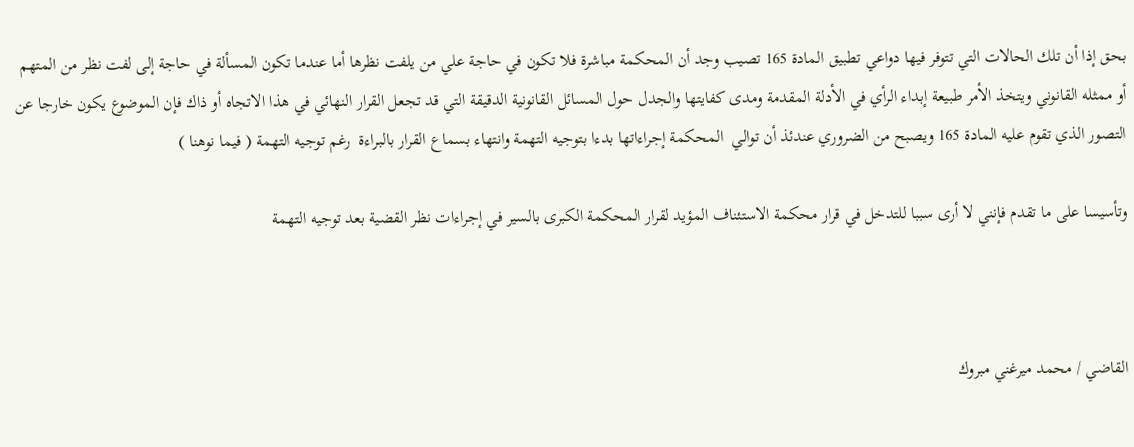بحق إذا أن تلك الحالات التي تتوفر فيها دواعي تطبيق المادة 165 تصيب وجد أن المحكمة مباشرة فلا تكون في حاجة علي من يلفت نظرها أما عندما تكون المسألة في حاجة إلى لفت نظر من المتهم أو ممثله القانوني ويتخذ الأمر طبيعة إبداء الرأي في الأدلة المقدمة ومدى كفايتها والجدل حول المسائل القانونية الدقيقة التي قد تجعل القرار النهائي في هذا الاتجاه أو ذاك فإن الموضوع يكون خارجا عن التصور الذي تقوم عليه المادة 165 ويصبح من الضروري عندئذ أن توالي  المحكمة إجراءاتها بدءا بتوجيه التهمة وانتهاء بسماع القرار بالبراءة  رغم توجيه التهمة ( فيما نوهنا )

وتأسيسا على ما تقدم فإنني لا أرى سببا للتدخل في قرار محكمة الاستئناف المؤيد لقرار المحكمة الكبرى بالسير في إجراءات نظر القضية بعد توجيه التهمة



القاضي / محمد ميرغني مبروك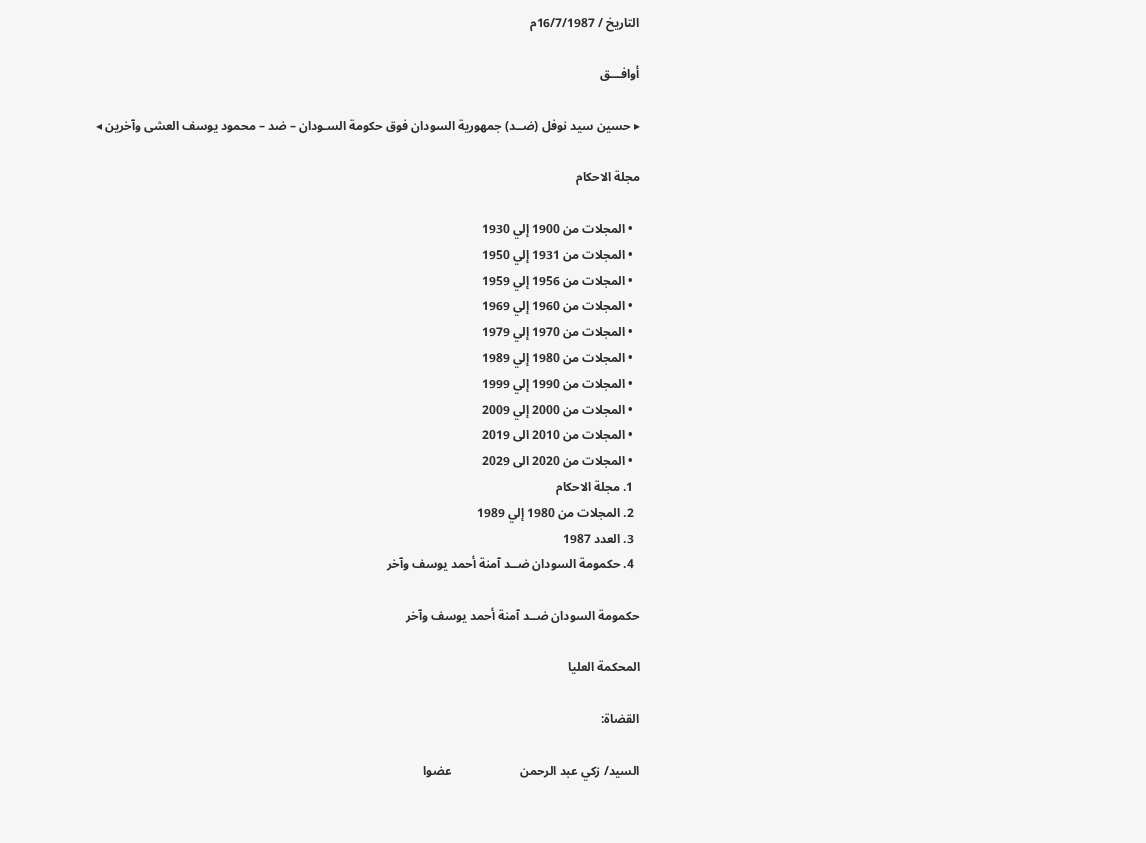التاريخ / 16/7/1987م

أوافـــق

▸ حسين سيد نوفل (ضــد) جمهورية السودان فوق حكومة السـودان – ضد – محمود يوسف العشى وآخرين ◂

مجلة الاحكام

  • المجلات من 1900 إلي 1930
  • المجلات من 1931 إلي 1950
  • المجلات من 1956 إلي 1959
  • المجلات من 1960 إلي 1969
  • المجلات من 1970 إلي 1979
  • المجلات من 1980 إلي 1989
  • المجلات من 1990 إلي 1999
  • المجلات من 2000 إلي 2009
  • المجلات من 2010 الى 2019
  • المجلات من 2020 الى 2029
  1. مجلة الاحكام
  2. المجلات من 1980 إلي 1989
  3. العدد 1987
  4. حكمومة السودان ضــد آمنة أحمد يوسف وآخر

حكمومة السودان ضــد آمنة أحمد يوسف وآخر

المحكمة العليا

القضاة:

السيد/ زكي عبد الرحمن                      عضوا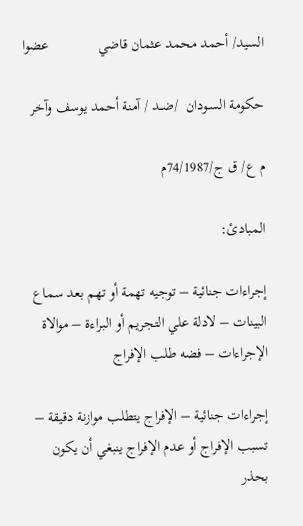السيد/ أحمد محمد عثمان قاضي             عضوا

حكومة السـودان  /ضــد / آمنة أحمد يوسف وآخر

م ع/ ق ج/74/1987م

المبادئ:

إجراءات جنائية – توجيه تهمة أو تهم بعد سماع البينات – لادلة علي التجريم أو البراءة – موالاة الإجراءات – فضه طلب الإفراج

إجراءات جنائية – الإفراج يتطلب موازنة دقيقة – تسبب الإفراج أو عدم الإفراج ينبغي أن يكون بحذر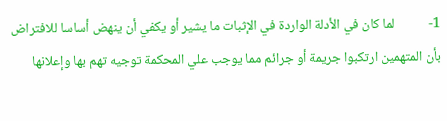1-           لما كان في الأدلة الواردة في الإثبات ما يشير أو يكفي أن ينهض أساسا للافتراض بأن المتهمين ارتكبوا جريمة أو جرائم مما يوجب علي المحكمة توجيه تهم بها وإعلانها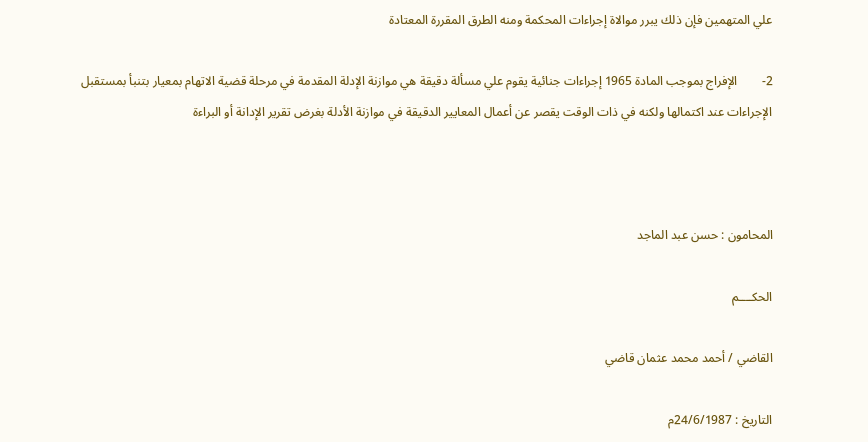علي المتهمين فإن ذلك يبرر موالاة إجراءات المحكمة ومنه الطرق المقررة المعتادة

2-        الإفراج بموجب المادة 1965 إجراءات جنائية يقوم علي مسألة دقيقة هي موازنة الإدلة المقدمة في مرحلة قضية الاتهام بمعيار بتنبأ بمستقبل الإجراءات عند اكتمالها ولكنه في ذات الوقت يقصر عن أعمال المعايير الدقيقة في موازنة الأدلة بغرض تقرير الإدانة أو البراءة



المحامون : حسن عبد الماجد

الحكــــم

القاضي / أحمد محمد عثمان قاضي

التاريخ : 24/6/1987م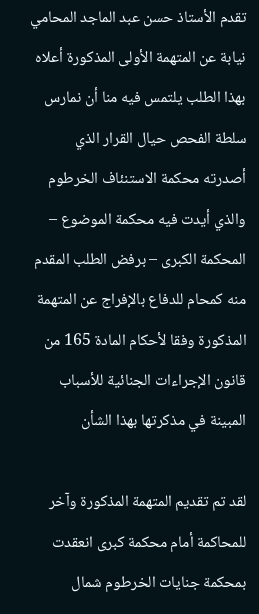تقدم الأستاذ حسن عبد الماجد المحامي نيابة عن المتهمة الأولى المذكورة أعلاه بهذا الطلب يلتمس فيه منا أن نمارس سلطة الفحص حيال القرار الذي أصدرته محكمة الاستنئاف الخرطوم والذي أيدت فيه محكمة الموضوع – المحكمة الكبرى – برفض الطلب المقدم منه كمحام للدفاع بالإفراج عن المتهمة المذكورة وفقا لأحكام المادة 165 من قانون الإجراءات الجنائية للأسباب المبينة في مذكرتها بهذا الشأن

لقد تم تقديم المتهمة المذكورة وآخر للمحاكمة أمام محكمة كبرى انعقدت بمحكمة جنايات الخرطوم شمال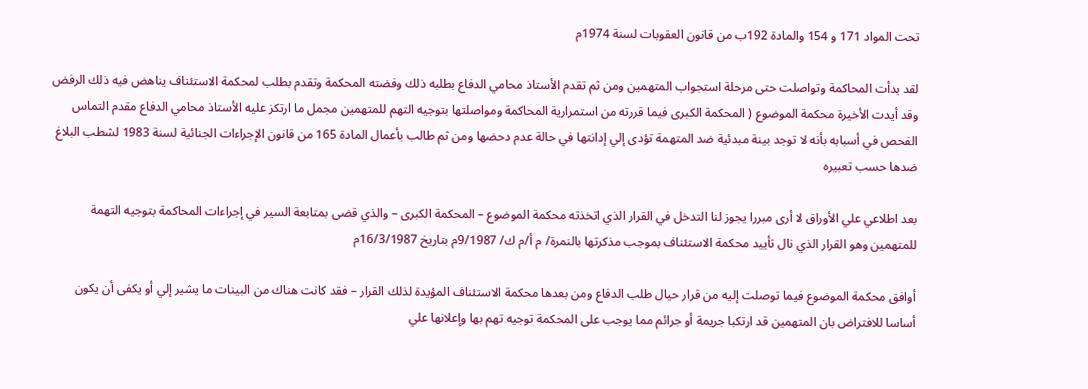تحت المواد 171 و 154 والمادة 192ب من قانون العقوبات لسنة 1974م

لقد بدأت المحاكمة وتواصلت حتى مرحلة استجواب المتهمين ومن ثم تقدم الأستاذ محامي الدفاع بطلبه ذلك وفضته المحكمة وتقدم بطلب لمحكمة الاستئناف يناهض فيه ذلك الرفض وقد أيدت الأخيرة محكمة الموضوع ( المحكمة الكبرى فيما قررته من استمرارية المحاكمة ومواصلتها بتوجيه التهم للمتهمين مجمل ما ارتكز عليه الأستاذ محامي الدفاع مقدم التماس الفحص في أسبابه بأنه لا توجد بينة مبدئية ضد المتهمة تؤدى إلي إدانتها في حالة عدم دحضها ومن ثم طالب بأعمال المادة 165 من قانون الإجراءات الجنائية لسنة 1983 لشطب البلاغ ضدها حسب تعبيره

بعد اطلاعي علي الأوراق لا أرى مبررا يجوز لنا التدخل في القرار الذي اتخذته محكمة الموضوع – المحكمة الكبرى – والذي قضى بمتابعة السير في إجراءات المحاكمة بتوجيه التهمة للمتهمين وهو القرار الذي نال تأييد محكمة الاستئناف بموجب مذكرتها بالنمرة/ م أ/م ك/ 9/1987م بتاريخ 16/3/1987م

أوافق محكمة الموضوع فيما توصلت إليه من قرار حيال طلب الدفاع ومن بعدها محكمة الاستئناف المؤيدة لذلك القرار – فقد كانت هناك من البينات ما يشير إلي أو يكفى أن يكون أساسا للافتراض بان المتهمين قد ارتكبا جريمة أو جرائم مما يوجب على المحكمة توجيه تهم بها وإعلانها علي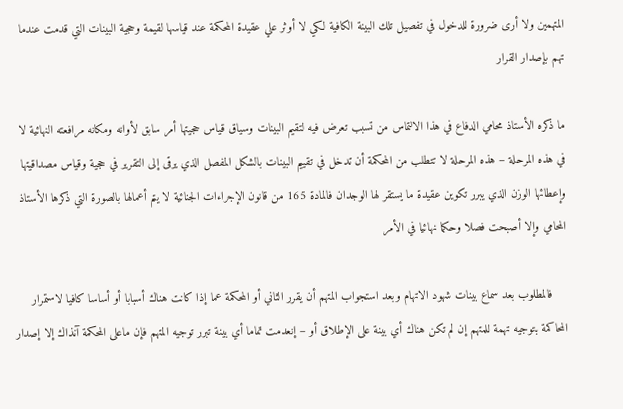المتهمين ولا أرى ضرورة للدخول في تفصيل تلك البينة الكافية لكي لا أوثر علي عقيدة المحكمة عند قياسها لقيمة وحجية البينات التي قدمت عندما تهم بإصدار القرار

ما ذكره الأستاذ محامي الدفاع في هذا الالتماس من تسبب تعرض فيه لتقيم البينات وسياق قياس حجيتها أمر سابق لأوانه ومكانه مرافعته النهائية لا في هذه المرحلة – هذه المرحلة لا تتطلب من المحكمة أن تدخل في تقييم البينات بالشكل المفصل الذي يرقى إلى التقرير في حجية وقياس مصداقيتها وإعطائها الوزن الذي يبرر تكوين عقيدة ما يستقر لها الوجدان فالمادة 165 من قانون الإجراءات الجنائية لا يتم أعمالها بالصورة التي ذكرها الأستاذ المحامي وإلا أصبحت فصلا وحكما نهائيا في الأمر

    فالمطلوب بعد سماع بينات شهود الاتهام وبعد استجواب المتهم أن يقرر الثاني أو المحكمة عما إذا كانت هناك أسبابا أو أساسا كافيا لاستمرار المحاكمة بتوجيه تهمة للمتهم إن لم تكن هناك أي بينة على الإطلاق أو – إنعدمت تماما أي بينة تبرر توجيه المتهم فإن ماعلى المحكمة آنذاك إلا إصدار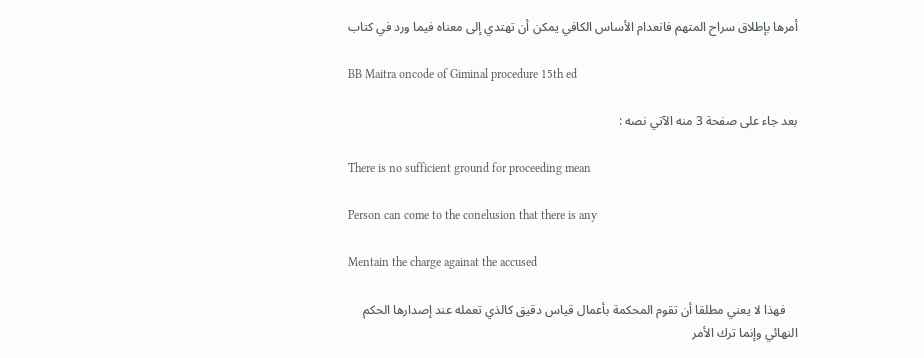أمرها بإطلاق سراح المتهم فانعدام الأساس الكافي يمكن أن تهتدي إلى معناه فيما ورد في كتاب

BB Maitra oncode of Giminal procedure 15th ed

بعد جاء على صفحة 3 منه الآتي نصه :

There is no sufficient ground for proceeding mean

Person can come to the conelusion that there is any

Mentain the charge againat the accused

    فهذا لا يعني مطلقا أن تقوم المحكمة بأعمال قياس دقيق كالذي تعمله عند إصدارها الحكم النهائي وإنما ترك الأمر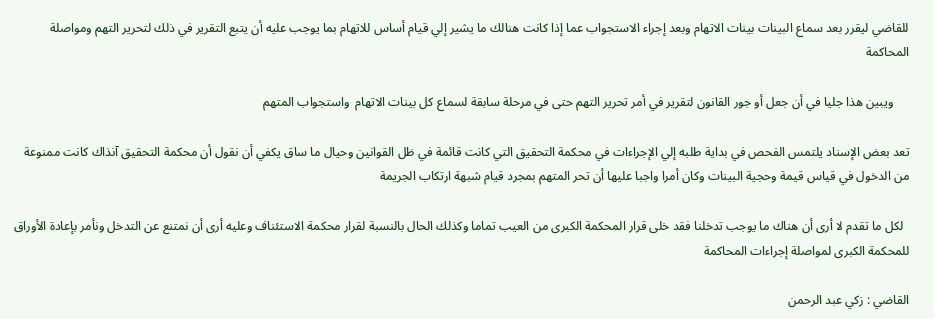للقاضي ليقرر بعد سماع البينات بينات الاتهام وبعد إجراء الاستجواب عما إذا كانت هنالك ما يشير إلي قيام أساس للاتهام بما يوجب عليه أن يتبع التقرير في ذلك لتحرير التهم ومواصلة المحاكمة

     ويبين هذا جليا في أن جعل أو جور القانون لتقرير في أمر تحرير التهم حتى في مرحلة سابقة لسماع كل بينات الاتهام  واستجواب المتهم

تعد بعض الإسناد يلتمس الفحص في بداية طلبه إلي الإجراءات في محكمة التحقيق التي كانت قائمة في ظل القوانين وحيال ما ساق يكفي أن نقول أن محكمة التحقيق آنذاك كانت ممنوعة من الدخول في قياس قيمة وحجية البينات وكان أمرا واجبا عليها أن تحر المتهم بمجرد قيام شبهة ارتكاب الجريمة

  لكل ما تقدم لا أرى أن هناك ما يوجب تدخلنا فقد خلى قرار المحكمة الكبرى من العيب تماما وكذلك الحال بالنسبة لقرار محكمة الاستئناف وعليه أرى أن نمتنع عن التدخل ونأمر بإعادة الأوراق للمحكمة الكبرى لمواصلة إجراءات المحاكمة

القاضي : زكي عبد الرحمن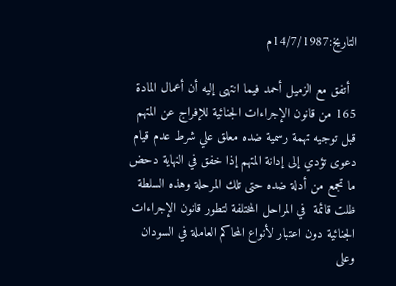التاريخ:14/7/1987م

  أتفق مع الزميل أحمد فيما انتهى إليه أن أعمال المادة 165 من قانون الإجراءات الجنائية للإفراج عن المتهم قبل توجيه تهمة رسمية ضده معلق علي شرط عدم قيام دعوى تؤدي إلى إدانة المتهم إذا خفق في النهاية دحض ما تجمع من أدلة ضده حتى تلك المرحلة وهذه السلطة ظلت قائمة  في المراحل المختلفة لتطور قانون الإجراءات الجنائية دون اعتبار لأنواع المحاكم العاملة في السودان وعلى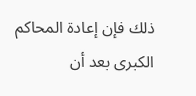ذلك فإن إعادة المحاكم الكبرى بعد أن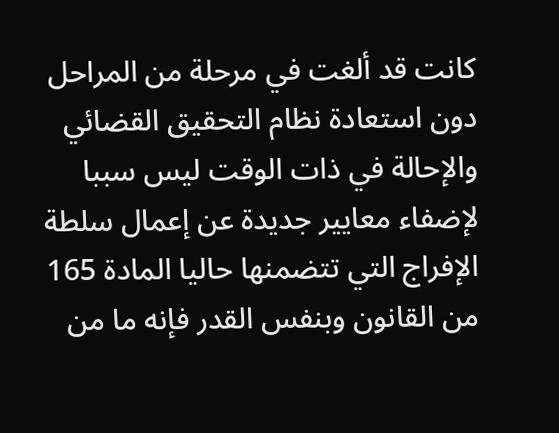كانت قد ألغت في مرحلة من المراحل دون استعادة نظام التحقيق القضائي والإحالة في ذات الوقت ليس سببا لإضفاء معايير جديدة عن إعمال سلطة الإفراج التي تتضمنها حاليا المادة 165 من القانون وبنفس القدر فإنه ما من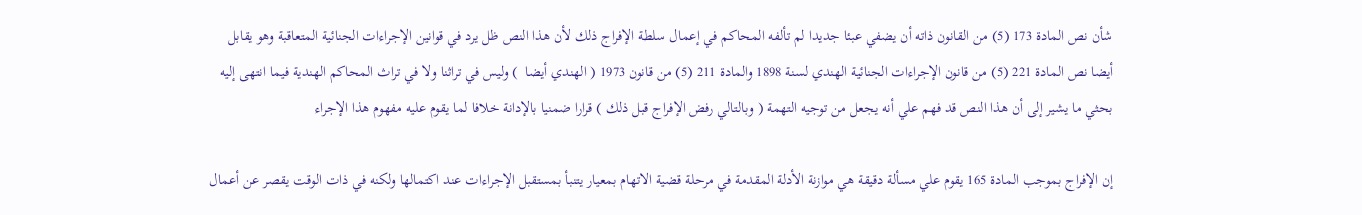شأن نص المادة 173 (5) من القانون ذاته أن يضفي عبئا جديدا لم تألفه المحاكم في إعمال سلطة الإفراج ذلك لأن هذا النص ظل يرد في قوانين الإجراءات الجنائية المتعاقبة وهو يقابل أيضا نص المادة 221 (5) من قانون الإجراءات الجنائية الهندي لسنة 1898 والمادة 211 (5) من قانون 1973 ( الهندي أيضا  ) وليس في تراثنا ولا في تراث المحاكم الهندية فيما انتهى إليه بحثي ما يشير إلى أن هذا النص قد فهم علي أنه يجعل من توجيه التهمة ( وبالتالي رفض الإفراج قبل ذلك ) قرارا ضمنيا بالإدانة خلافا لما يقوم عليه مفهوم هذا الإجراء

إن الإفراج بموجب المادة 165 يقوم علي مسألة دقيقة هي موازنة الأدلة المقدمة في مرحلة قضية الاتهام بمعيار يتنبأ بمستقبل الإجراءات عند اكتمالها ولكنه في ذات الوقت يقصر عن أعمال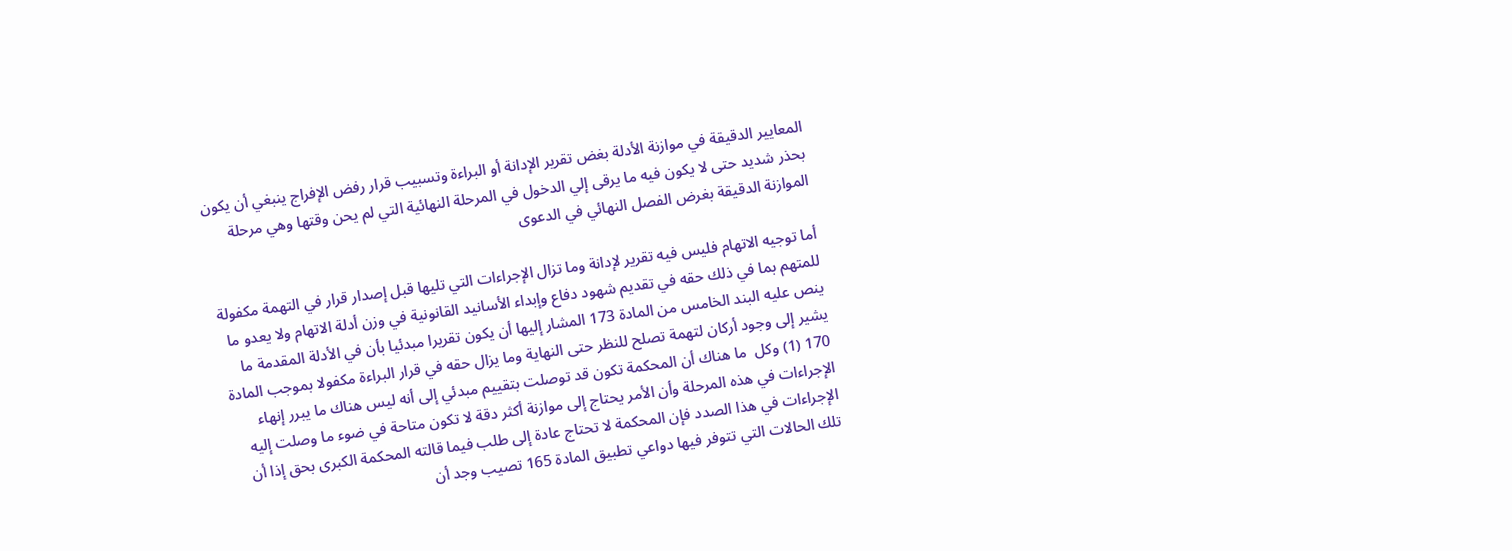المعايير الدقيقة في موازنة الأدلة بغض تقرير الإدانة أو البراءة وتسبيب قرار رفض الإفراج ينبغي أن يكون بحذر شديد حتى لا يكون فيه ما يرقى إلي الدخول في المرحلة النهائية التي لم يحن وقتها وهي مرحلة الموازنة الدقيقة بغرض الفصل النهائي في الدعوى

أما توجيه الاتهام فليس فيه تقرير لإدانة وما تزال الإجراءات التي تليها قبل إصدار قرار في التهمة مكفولة للمتهم بما في ذلك حقه في تقديم شهود دفاع وإبداء الأسانيد القانونية في وزن أدلة الاتهام ولا يعدو ما ينص عليه البند الخامس من المادة 173 المشار إليها أن يكون تقريرا مبدئيا بأن في الأدلة المقدمة ما يشير إلى وجود أركان لتهمة تصلح للنظر حتى النهاية وما يزال حقه في قرار البراءة مكفولا بموجب المادة 170 (1) وكل  ما هناك أن المحكمة تكون قد توصلت بتقييم مبدئي إلى أنه ليس هناك ما يبرر إنهاء الإجراءات في هذه المرحلة وأن الأمر يحتاج إلى موازنة أكثر دقة لا تكون متاحة في ضوء ما وصلت إليه الإجراءات في هذا الصدد فإن المحكمة لا تحتاج عادة إلى طلب فيما قالته المحكمة الكبرى بحق إذا أن تلك الحالات التي تتوفر فيها دواعي تطبيق المادة 165 تصيب وجد أن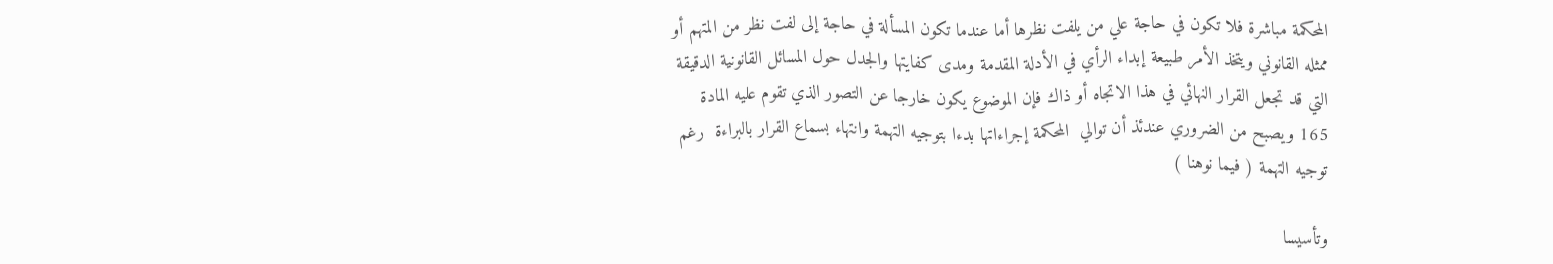المحكمة مباشرة فلا تكون في حاجة علي من يلفت نظرها أما عندما تكون المسألة في حاجة إلى لفت نظر من المتهم أو ممثله القانوني ويتخذ الأمر طبيعة إبداء الرأي في الأدلة المقدمة ومدى كفايتها والجدل حول المسائل القانونية الدقيقة التي قد تجعل القرار النهائي في هذا الاتجاه أو ذاك فإن الموضوع يكون خارجا عن التصور الذي تقوم عليه المادة 165 ويصبح من الضروري عندئذ أن توالي  المحكمة إجراءاتها بدءا بتوجيه التهمة وانتهاء بسماع القرار بالبراءة  رغم توجيه التهمة ( فيما نوهنا )

وتأسيسا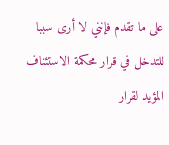على ما تقدم فإنني لا أرى سببا للتدخل في قرار محكمة الاستئناف المؤيد لقرار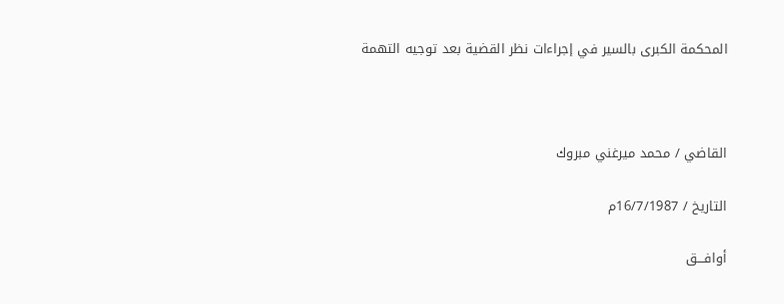المحكمة الكبرى بالسير في إجراءات نظر القضية بعد توجيه التهمة



القاضي / محمد ميرغني مبروك

التاريخ / 16/7/1987م

أوافـــق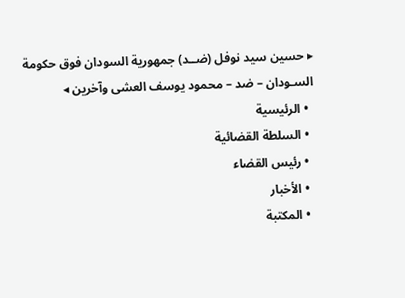▸ حسين سيد نوفل (ضــد) جمهورية السودان فوق حكومة السـودان – ضد – محمود يوسف العشى وآخرين ◂
  • الرئيسية
  • السلطة القضائية
  • رئيس القضاء
  • الأخبار
  • المكتبة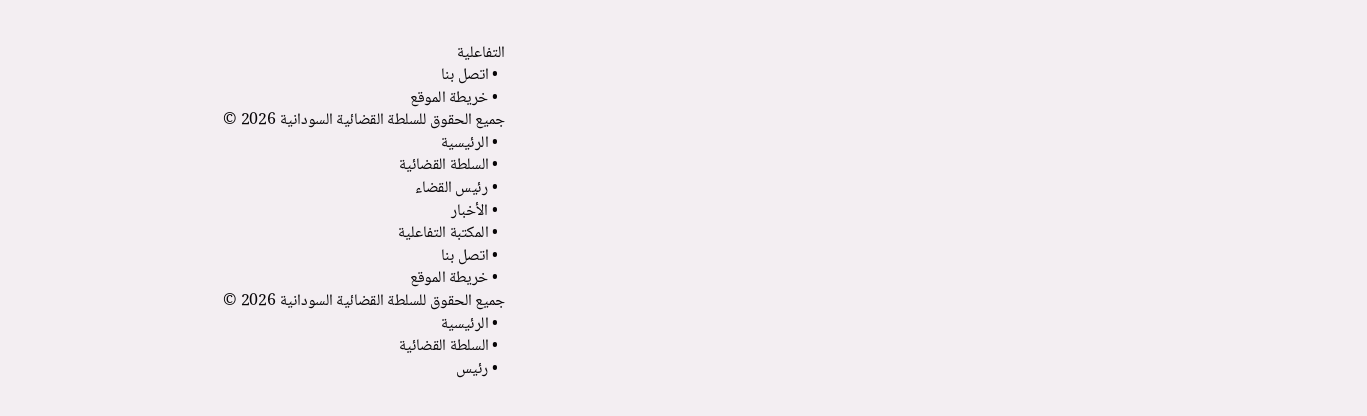التفاعلية
  • اتصل بنا
  • خريطة الموقع
جميع الحقوق للسلطة القضائية السودانية 2026 ©
  • الرئيسية
  • السلطة القضائية
  • رئيس القضاء
  • الأخبار
  • المكتبة التفاعلية
  • اتصل بنا
  • خريطة الموقع
جميع الحقوق للسلطة القضائية السودانية 2026 ©
  • الرئيسية
  • السلطة القضائية
  • رئيس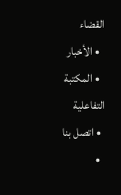القضاء
  • الأخبار
  • المكتبة التفاعلية
  • اتصل بنا
  •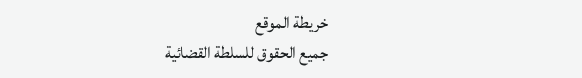خريطة الموقع
جميع الحقوق للسلطة القضائية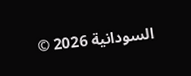السودانية 2026 ©